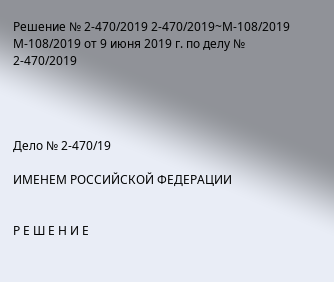Решение № 2-470/2019 2-470/2019~М-108/2019 М-108/2019 от 9 июня 2019 г. по делу № 2-470/2019




Дело № 2-470/19

ИМЕНЕМ РОССИЙСКОЙ ФЕДЕРАЦИИ


Р Е Ш Е Н И Е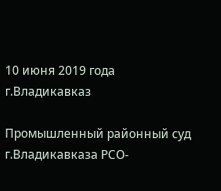10 июня 2019 года г.Владикавказ

Промышленный районный суд г.Владикавказа РСО-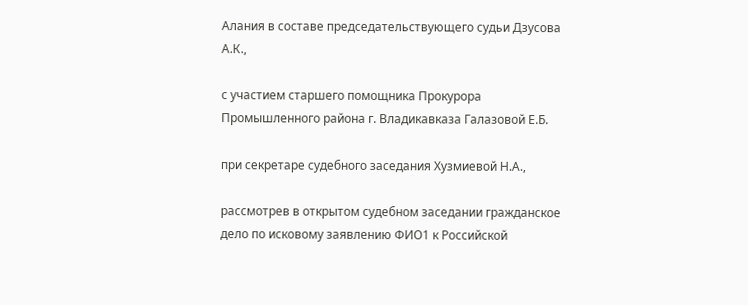Алания в составе председательствующего судьи Дзусова А.К.,

с участием старшего помощника Прокурора Промышленного района г. Владикавказа Галазовой Е.Б.

при секретаре судебного заседания Хузмиевой Н.А.,

рассмотрев в открытом судебном заседании гражданское дело по исковому заявлению ФИО1 к Российской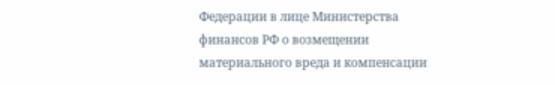Федерации в лице Министерства финансов РФ о возмещении материального вреда и компенсации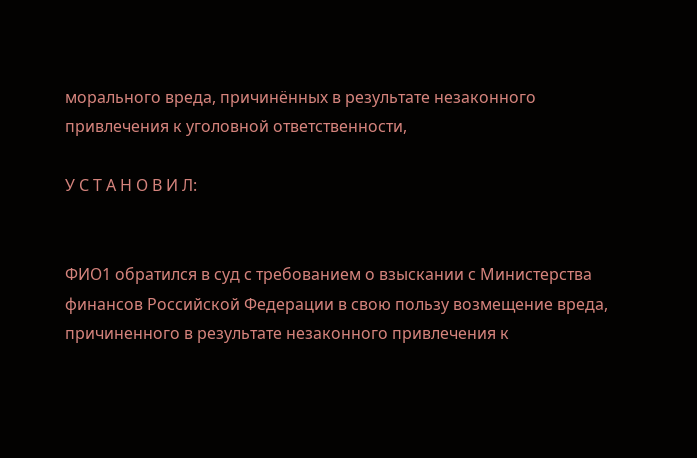морального вреда, причинённых в результате незаконного привлечения к уголовной ответственности,

У С Т А Н О В И Л:


ФИО1 обратился в суд с требованием о взыскании с Министерства финансов Российской Федерации в свою пользу возмещение вреда, причиненного в результате незаконного привлечения к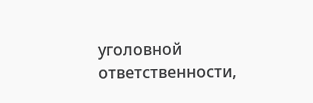уголовной ответственности,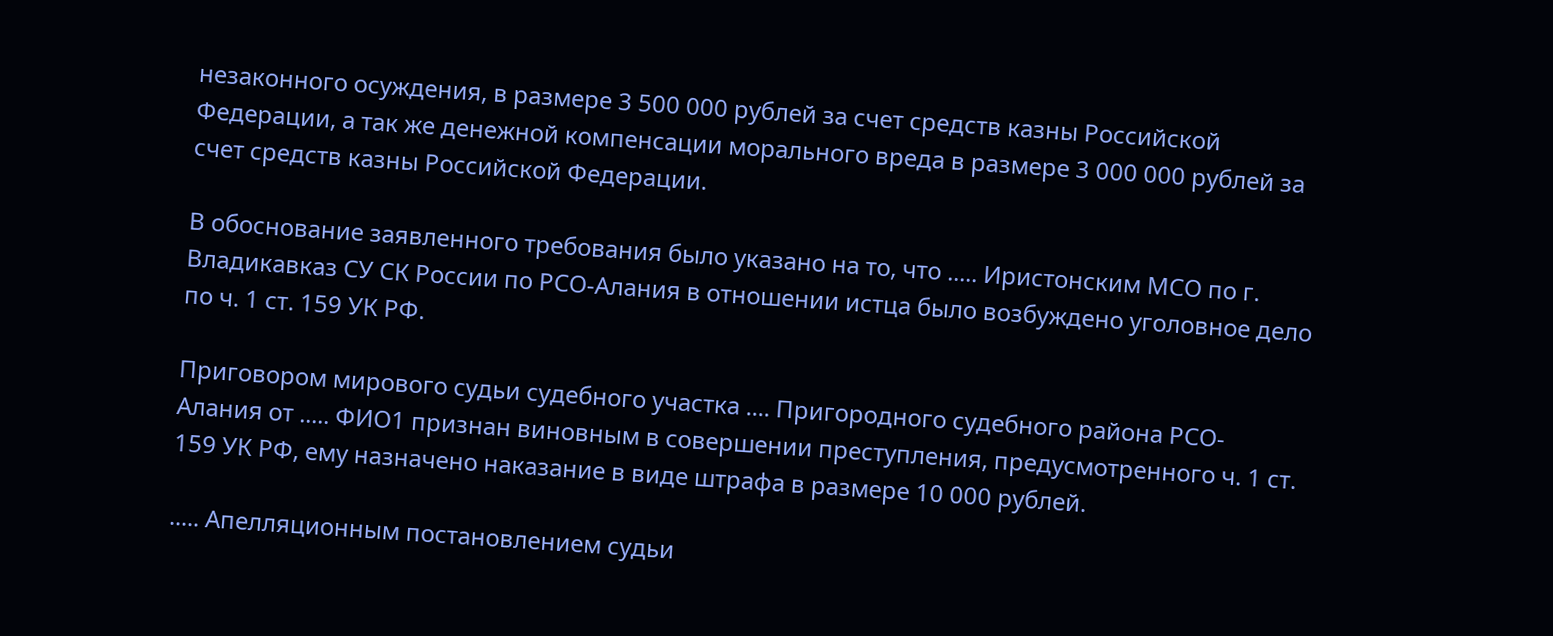незаконного осуждения, в размере 3 500 000 рублей за счет средств казны Российской Федерации, а так же денежной компенсации морального вреда в размере 3 000 000 рублей за счет средств казны Российской Федерации.

В обоснование заявленного требования было указано на то, что ..... Иристонским МСО по г. Владикавказ СУ СК России по РСО-Алания в отношении истца было возбуждено уголовное дело по ч. 1 ст. 159 УК РФ.

Приговором мирового судьи судебного участка .... Пригородного судебного района РСО-Алания от ..... ФИО1 признан виновным в совершении преступления, предусмотренного ч. 1 ст. 159 УК РФ, ему назначено наказание в виде штрафа в размере 10 000 рублей.

..... Апелляционным постановлением судьи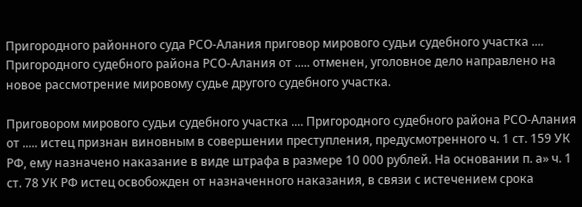Пригородного районного суда РСО-Алания приговор мирового судьи судебного участка .... Пригородного судебного района РСО-Алания от ..... отменен, уголовное дело направлено на новое рассмотрение мировому судье другого судебного участка.

Приговором мирового судьи судебного участка .... Пригородного судебного района РСО-Алания от ..... истец признан виновным в совершении преступления, предусмотренного ч. 1 ст. 159 УК РФ, ему назначено наказание в виде штрафа в размере 10 000 рублей. На основании п. а» ч. 1 ст. 78 УК РФ истец освобожден от назначенного наказания, в связи с истечением срока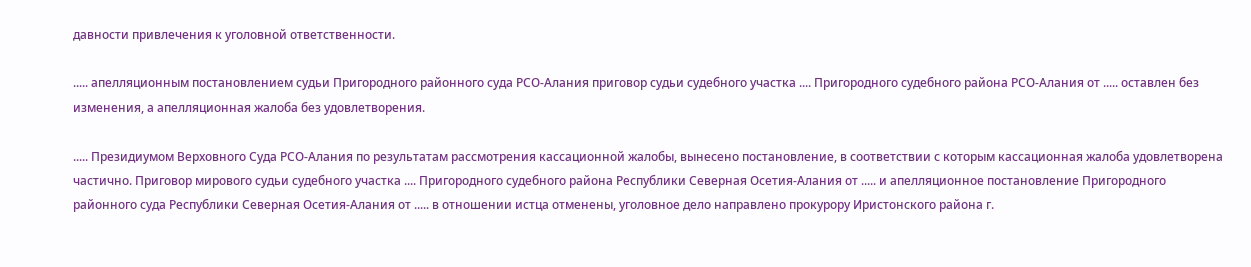давности привлечения к уголовной ответственности.

..... апелляционным постановлением судьи Пригородного районного суда РСО-Алания приговор судьи судебного участка .... Пригородного судебного района РСО-Алания от ..... оставлен без изменения, а апелляционная жалоба без удовлетворения.

..... Президиумом Верховного Суда РСО-Алания по результатам рассмотрения кассационной жалобы, вынесено постановление, в соответствии с которым кассационная жалоба удовлетворена частично. Приговор мирового судьи судебного участка .... Пригородного судебного района Республики Северная Осетия-Алания от ..... и апелляционное постановление Пригородного районного суда Республики Северная Осетия-Алания от ..... в отношении истца отменены, уголовное дело направлено прокурору Иристонского района г.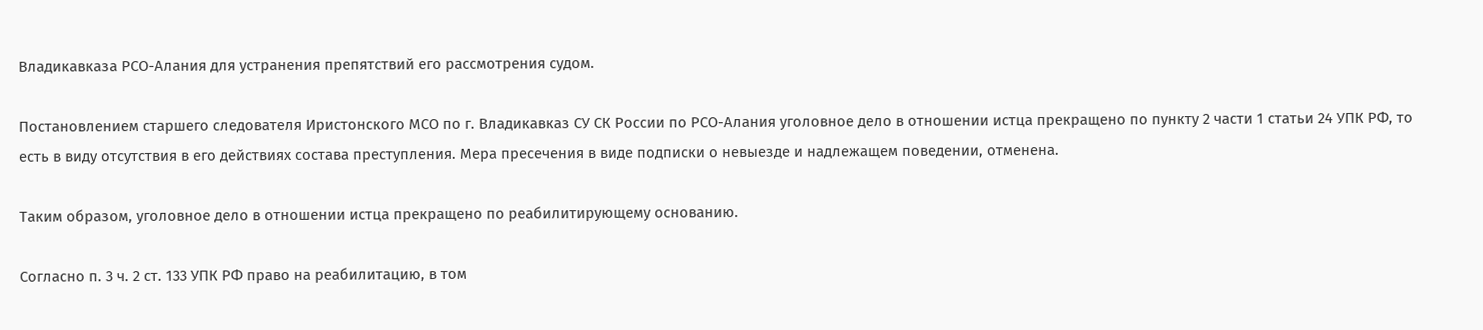Владикавказа РСО-Алания для устранения препятствий его рассмотрения судом.

Постановлением старшего следователя Иристонского МСО по г. Владикавказ СУ СК России по РСО-Алания уголовное дело в отношении истца прекращено по пункту 2 части 1 статьи 24 УПК РФ, то есть в виду отсутствия в его действиях состава преступления. Мера пресечения в виде подписки о невыезде и надлежащем поведении, отменена.

Таким образом, уголовное дело в отношении истца прекращено по реабилитирующему основанию.

Согласно п. 3 ч. 2 ст. 133 УПК РФ право на реабилитацию, в том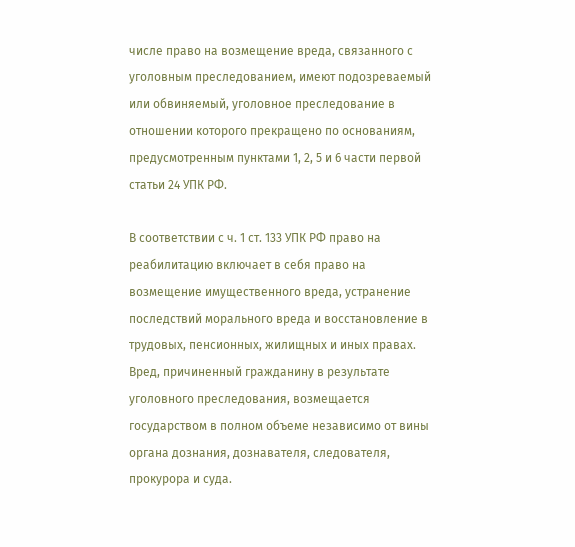числе право на возмещение вреда, связанного с уголовным преследованием, имеют подозреваемый или обвиняемый, уголовное преследование в отношении которого прекращено по основаниям, предусмотренным пунктами 1, 2, 5 и 6 части первой статьи 24 УПК РФ.

В соответствии с ч. 1 ст. 133 УПК РФ право на реабилитацию включает в себя право на возмещение имущественного вреда, устранение последствий морального вреда и восстановление в трудовых, пенсионных, жилищных и иных правах. Вред, причиненный гражданину в результате уголовного преследования, возмещается государством в полном объеме независимо от вины органа дознания, дознавателя, следователя, прокурора и суда.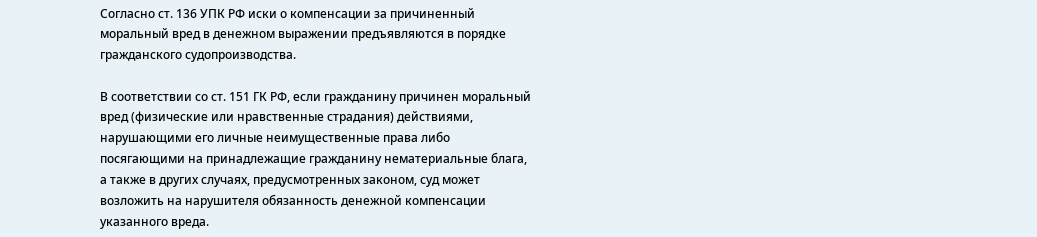Согласно ст. 136 УПК РФ иски о компенсации за причиненный моральный вред в денежном выражении предъявляются в порядке гражданского судопроизводства.

В соответствии со ст. 151 ГК РФ, если гражданину причинен моральный вред (физические или нравственные страдания) действиями, нарушающими его личные неимущественные права либо посягающими на принадлежащие гражданину нематериальные блага, а также в других случаях, предусмотренных законом, суд может возложить на нарушителя обязанность денежной компенсации указанного вреда.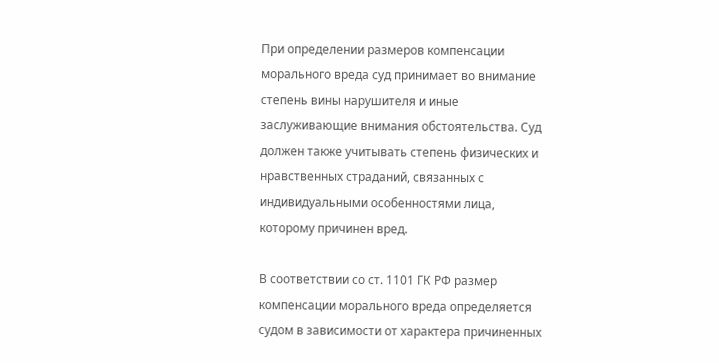При определении размеров компенсации морального вреда суд принимает во внимание степень вины нарушителя и иные заслуживающие внимания обстоятельства. Суд должен также учитывать степень физических и нравственных страданий, связанных с индивидуальными особенностями лица, которому причинен вред.

В соответствии со ст. 1101 ГК РФ размер компенсации морального вреда определяется судом в зависимости от характера причиненных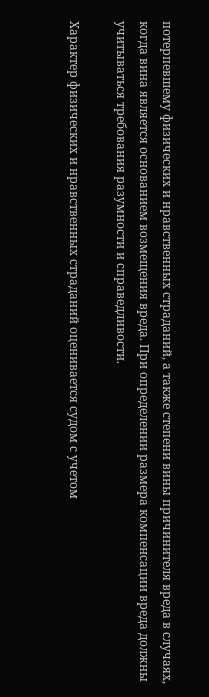потерпевшему физических и нравственных страданий, а также степени вины причинителя вреда в случаях, когда вина является основанием возмещения вреда. При определении размера компенсации вреда должны учитываться требования разумности и справедливости.

Характер физических и нравственных страданий оценивается судом с учетом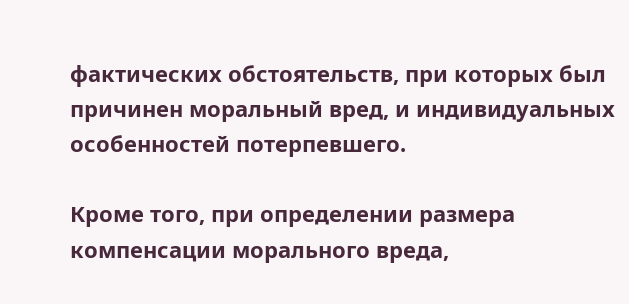фактических обстоятельств, при которых был причинен моральный вред, и индивидуальных особенностей потерпевшего.

Кроме того, при определении размера компенсации морального вреда,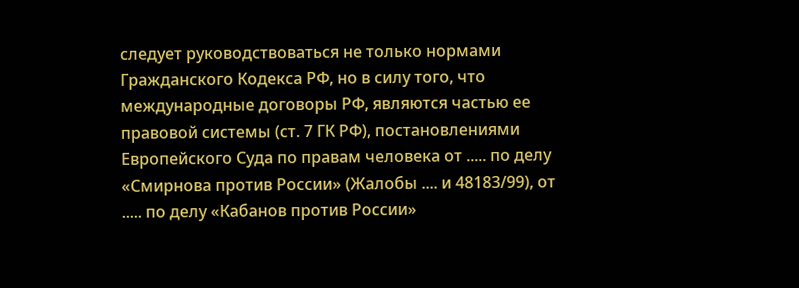следует руководствоваться не только нормами Гражданского Кодекса РФ, но в силу того, что международные договоры РФ, являются частью ее правовой системы (ст. 7 ГК РФ), постановлениями Европейского Суда по правам человека от ..... по делу «Смирнова против России» (Жалобы .... и 48183/99), от ..... по делу «Кабанов против России»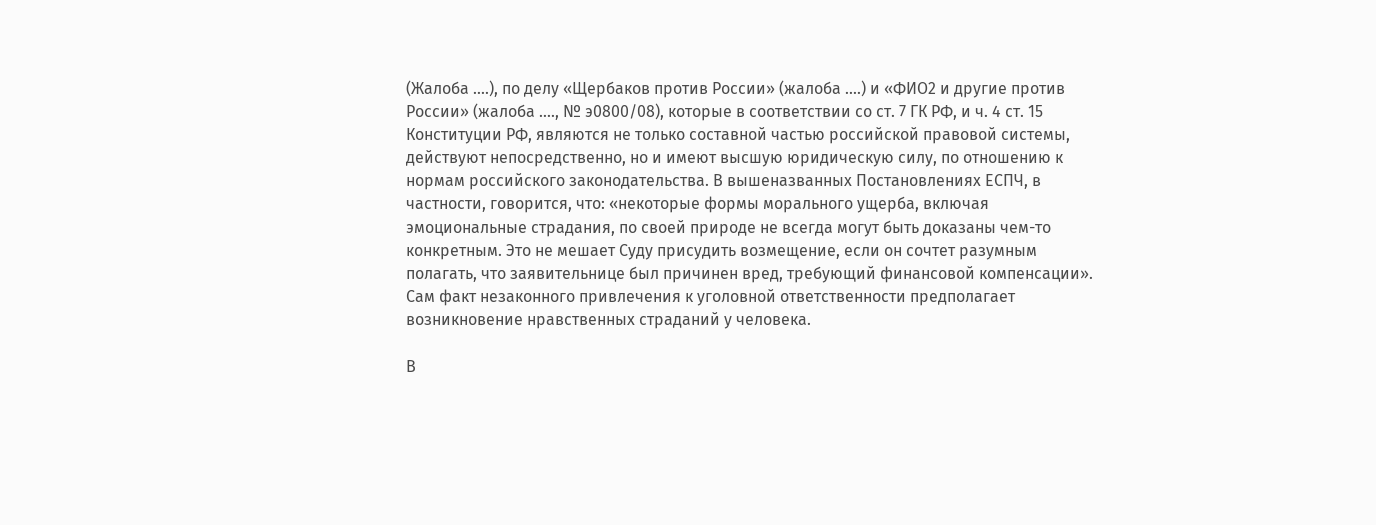(Жалоба ....), по делу «Щербаков против России» (жалоба ....) и «ФИО2 и другие против России» (жалоба ...., № э0800/08), которые в соответствии со ст. 7 ГК РФ, и ч. 4 ст. 15 Конституции РФ, являются не только составной частью российской правовой системы, действуют непосредственно, но и имеют высшую юридическую силу, по отношению к нормам российского законодательства. В вышеназванных Постановлениях ЕСПЧ, в частности, говорится, что: «некоторые формы морального ущерба, включая эмоциональные страдания, по своей природе не всегда могут быть доказаны чем-то конкретным. Это не мешает Суду присудить возмещение, если он сочтет разумным полагать, что заявительнице был причинен вред, требующий финансовой компенсации». Сам факт незаконного привлечения к уголовной ответственности предполагает возникновение нравственных страданий у человека.

В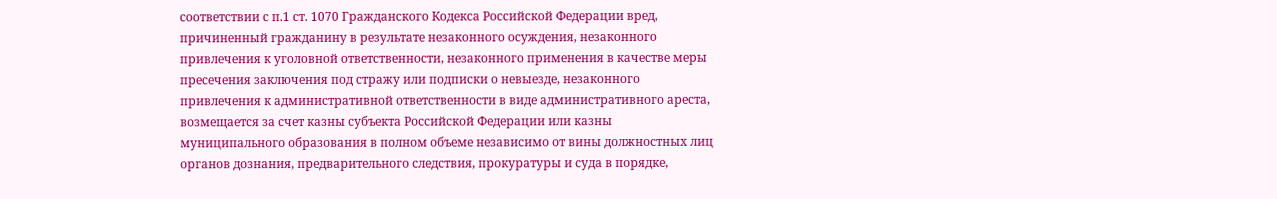соответствии с п.1 ст. 1070 Гражданского Кодекса Российской Федерации вред, причиненный гражданину в результате незаконного осуждения, незаконного привлечения к уголовной ответственности, незаконного применения в качестве меры пресечения заключения под стражу или подписки о невыезде, незаконного привлечения к административной ответственности в виде административного ареста, возмещается за счет казны субъекта Российской Федерации или казны муниципального образования в полном объеме независимо от вины должностных лиц органов дознания, предварительного следствия, прокуратуры и суда в порядке,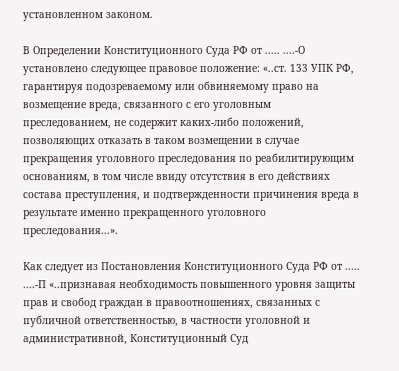установленном законом.

В Определении Конституционного Суда РФ от ..... ....-О установлено следующее правовое положение: «..ст. 133 УПК РФ, гарантируя подозреваемому или обвиняемому право на возмещение вреда, связанного с его уголовным преследованием, не содержит каких-либо положений, позволяющих отказать в таком возмещении в случае прекращения уголовного преследования по реабилитирующим основаниям, в том числе ввиду отсутствия в его действиях состава преступления, и подтвержденности причинения вреда в результате именно прекращенного уголовного преследования...».

Как следует из Постановления Конституционного Суда РФ от ..... ....-П «..признавая необходимость повышенного уровня защиты прав и свобод граждан в правоотношениях, связанных с публичной ответственностью, в частности уголовной и административной, Конституционный Суд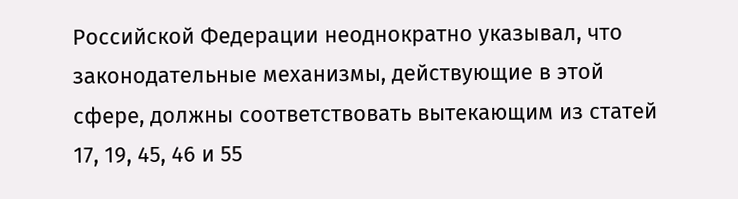Российской Федерации неоднократно указывал, что законодательные механизмы, действующие в этой сфере, должны соответствовать вытекающим из статей 17, 19, 45, 46 и 55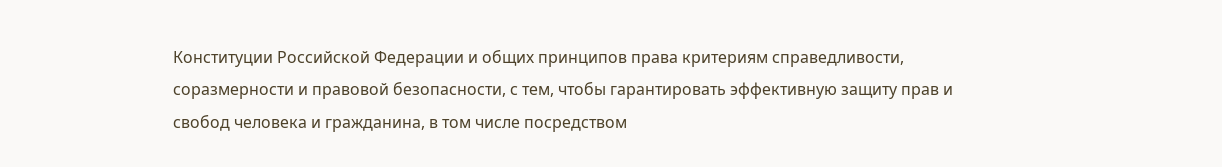Конституции Российской Федерации и общих принципов права критериям справедливости, соразмерности и правовой безопасности, с тем, чтобы гарантировать эффективную защиту прав и свобод человека и гражданина, в том числе посредством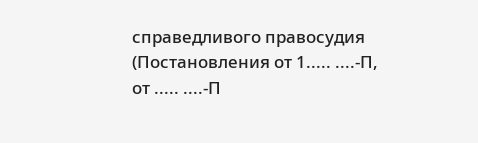справедливого правосудия (Постановления от 1..... ....-П, от ..... ....-П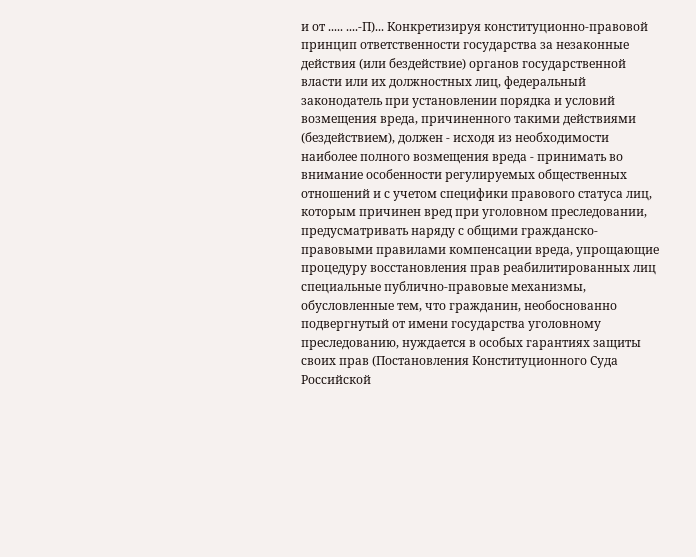и от ..... ....-П)... Конкретизируя конституционно-правовой принцип ответственности государства за незаконные действия (или бездействие) органов государственной власти или их должностных лиц, федеральный законодатель при установлении порядка и условий возмещения вреда, причиненного такими действиями (бездействием), должен - исходя из необходимости наиболее полного возмещения вреда - принимать во внимание особенности регулируемых общественных отношений и с учетом специфики правового статуса лиц, которым причинен вред при уголовном преследовании, предусматривать наряду с общими гражданско-правовыми правилами компенсации вреда, упрощающие процедуру восстановления прав реабилитированных лиц специальные публично-правовые механизмы, обусловленные тем, что гражданин, необоснованно подвергнутый от имени государства уголовному преследованию, нуждается в особых гарантиях защиты своих прав (Постановления Конституционного Суда Российской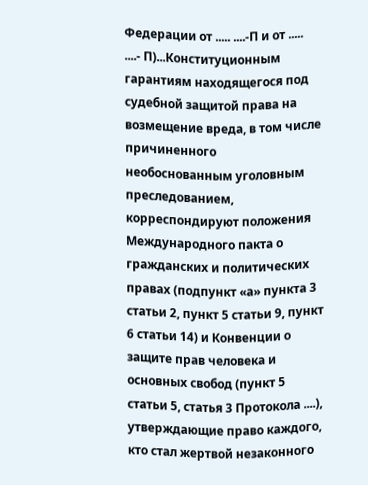Федерации от ..... ....-П и от ..... ....- П)...Конституционным гарантиям находящегося под судебной защитой права на возмещение вреда, в том числе причиненного необоснованным уголовным преследованием, корреспондируют положения Международного пакта о гражданских и политических правах (подпункт «а» пункта 3 статьи 2, пункт 5 статьи 9, пункт 6 статьи 14) и Конвенции о защите прав человека и основных свобод (пункт 5 статьи 5, статья 3 Протокола ....), утверждающие право каждого, кто стал жертвой незаконного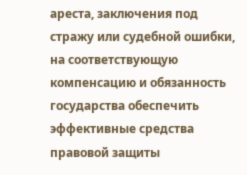ареста, заключения под стражу или судебной ошибки, на соответствующую компенсацию и обязанность государства обеспечить эффективные средства правовой защиты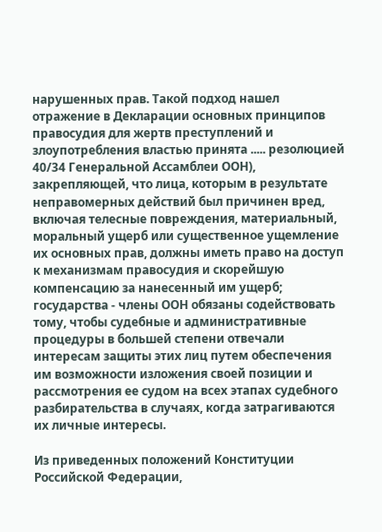нарушенных прав. Такой подход нашел отражение в Декларации основных принципов правосудия для жертв преступлений и злоупотребления властью принята ..... резолюцией 40/34 Генеральной Ассамблеи ООН), закрепляющей, что лица, которым в результате неправомерных действий был причинен вред, включая телесные повреждения, материальный, моральный ущерб или существенное ущемление их основных прав, должны иметь право на доступ к механизмам правосудия и скорейшую компенсацию за нанесенный им ущерб; государства - члены ООН обязаны содействовать тому, чтобы судебные и административные процедуры в большей степени отвечали интересам защиты этих лиц путем обеспечения им возможности изложения своей позиции и рассмотрения ее судом на всех этапах судебного разбирательства в случаях, когда затрагиваются их личные интересы.

Из приведенных положений Конституции Российской Федерации,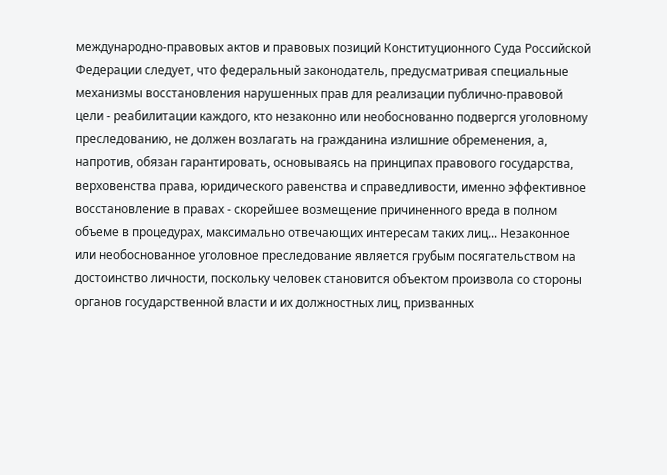международно-правовых актов и правовых позиций Конституционного Суда Российской Федерации следует, что федеральный законодатель, предусматривая специальные механизмы восстановления нарушенных прав для реализации публично-правовой цели - реабилитации каждого, кто незаконно или необоснованно подвергся уголовному преследованию, не должен возлагать на гражданина излишние обременения, а, напротив, обязан гарантировать, основываясь на принципах правового государства, верховенства права, юридического равенства и справедливости, именно эффективное восстановление в правах - скорейшее возмещение причиненного вреда в полном объеме в процедурах, максимально отвечающих интересам таких лиц... Незаконное или необоснованное уголовное преследование является грубым посягательством на достоинство личности, поскольку человек становится объектом произвола со стороны органов государственной власти и их должностных лиц, призванных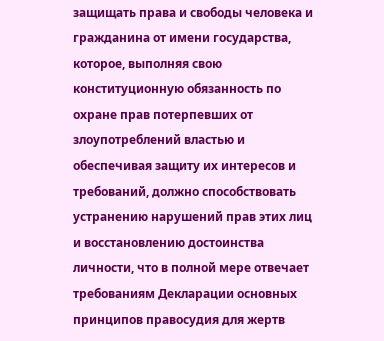защищать права и свободы человека и гражданина от имени государства, которое, выполняя свою конституционную обязанность по охране прав потерпевших от злоупотреблений властью и обеспечивая защиту их интересов и требований, должно способствовать устранению нарушений прав этих лиц и восстановлению достоинства личности, что в полной мере отвечает требованиям Декларации основных принципов правосудия для жертв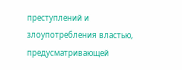преступлений и злоупотребления властью, предусматривающей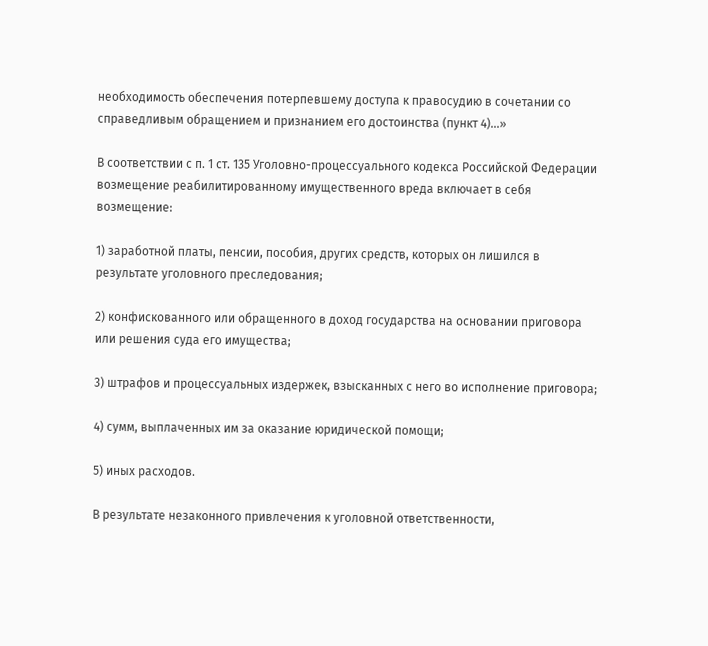необходимость обеспечения потерпевшему доступа к правосудию в сочетании со справедливым обращением и признанием его достоинства (пункт 4)...»

В соответствии с п. 1 ст. 135 Уголовно-процессуального кодекса Российской Федерации возмещение реабилитированному имущественного вреда включает в себя возмещение:

1) заработной платы, пенсии, пособия, других средств, которых он лишился в результате уголовного преследования;

2) конфискованного или обращенного в доход государства на основании приговора или решения суда его имущества;

3) штрафов и процессуальных издержек, взысканных с него во исполнение приговора;

4) сумм, выплаченных им за оказание юридической помощи;

5) иных расходов.

В результате незаконного привлечения к уголовной ответственности,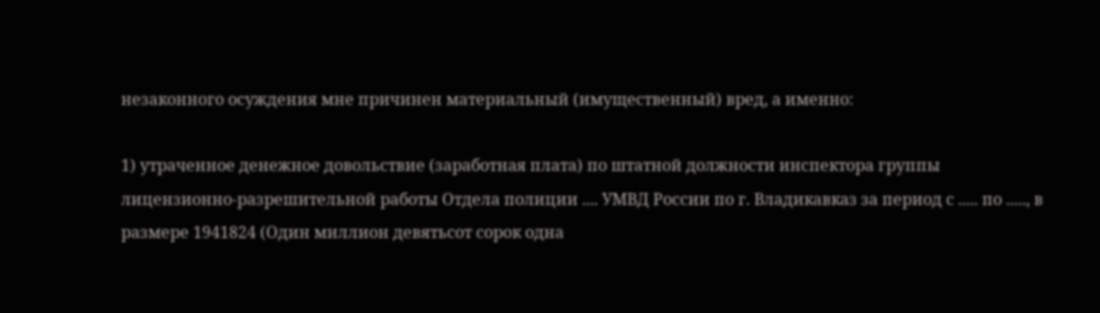незаконного осуждения мне причинен материальный (имущественный) вред, а именно:

1) утраченное денежное довольствие (заработная плата) по штатной должности инспектора группы лицензионно-разрешительной работы Отдела полиции .... УМВД России по г. Владикавказ за период с ..... по ....., в размере 1941824 (Один миллион девятьсот сорок одна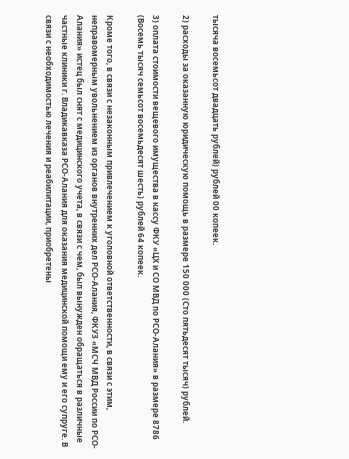тысяча восемьсот двадцать рублей) рублей 00 копеек.

2) расходы за оказанную юридическую помощь в размере 150 000 (Сто пятьдесят тысяч) рублей.

3) оплата стоимости вещевого имущества в кассу ФКУ «ЦХ и СО МВД по РСО-Алания» в размере 8786 (Восемь тысяч семьсот восемьдесят шесть) рублей 64 копеек.

Кроме того, в связи с незаконным привлечением к уголовной ответственности, в связи с этим, неправомерным увольнением из органов внутренних дел РСО-Алания, ФКУЗ «МСЧ МВД России по РСО-Алания» истец был снят с медицинского учета, в связи с чем, был вынужден обращаться в различные частные клиники г. Владикавказа РСО-Алания для оказания медицинской помощи ему и его супруге. В связи с необходимостью лечения и реабилитации, приобретены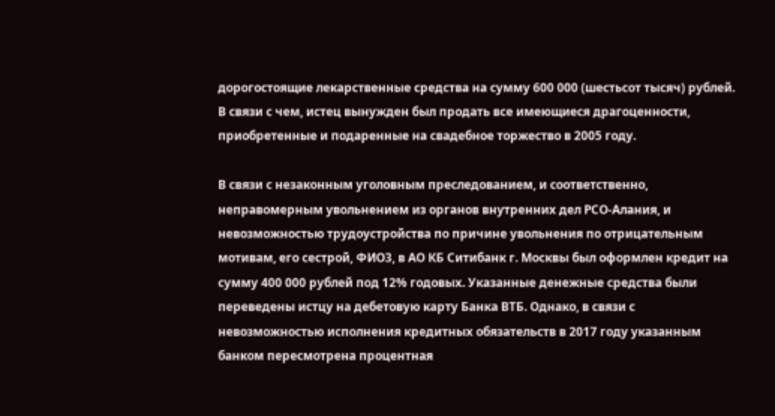дорогостоящие лекарственные средства на сумму 600 000 (шестьсот тысяч) рублей. В связи с чем, истец вынужден был продать все имеющиеся драгоценности, приобретенные и подаренные на свадебное торжество в 2005 году.

В связи с незаконным уголовным преследованием, и соответственно, неправомерным увольнением из органов внутренних дел РСО-Алания, и невозможностью трудоустройства по причине увольнения по отрицательным мотивам, его сестрой, ФИО3, в АО КБ Ситибанк г. Москвы был оформлен кредит на сумму 400 000 рублей под 12% годовых. Указанные денежные средства были переведены истцу на дебетовую карту Банка ВТБ. Однако, в связи с невозможностью исполнения кредитных обязательств в 2017 году указанным банком пересмотрена процентная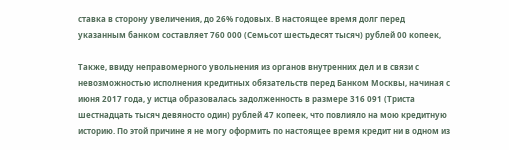ставка в сторону увеличения, до 26% годовых. В настоящее время долг перед указанным банком составляет 760 000 (Семьсот шестьдесят тысяч) рублей 00 копеек,

Также, ввиду неправомерного увольнения из органов внутренних дел и в связи с невозможностью исполнения кредитных обязательств перед Банком Москвы, начиная с июня 2017 года, у истца образовалась задолженность в размере 316 091 (Триста шестнадцать тысяч девяносто один) рублей 47 копеек, что повлияло на мою кредитную историю. По этой причине я не могу оформить по настоящее время кредит ни в одном из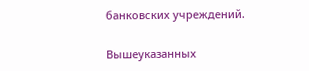банковских учреждений.

Вышеуказанных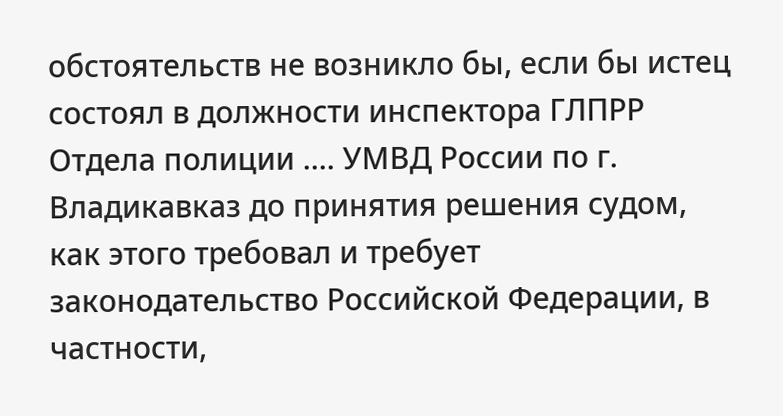обстоятельств не возникло бы, если бы истец состоял в должности инспектора ГЛПРР Отдела полиции .... УМВД России по г. Владикавказ до принятия решения судом, как этого требовал и требует законодательство Российской Федерации, в частности,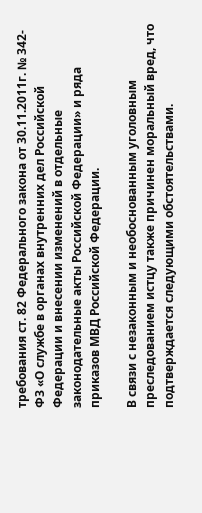требования ст. 82 Федерального закона от 30.11.2011г. № 342-ФЗ «О службе в органах внутренних дел Российской Федерации и внесении изменений в отдельные законодательные акты Российской Федерации» и ряда приказов МВД Российской Федерации.

В связи с незаконным и необоснованным уголовным преследованием истцу также причинен моральный вред, что подтверждается следующими обстоятельствами.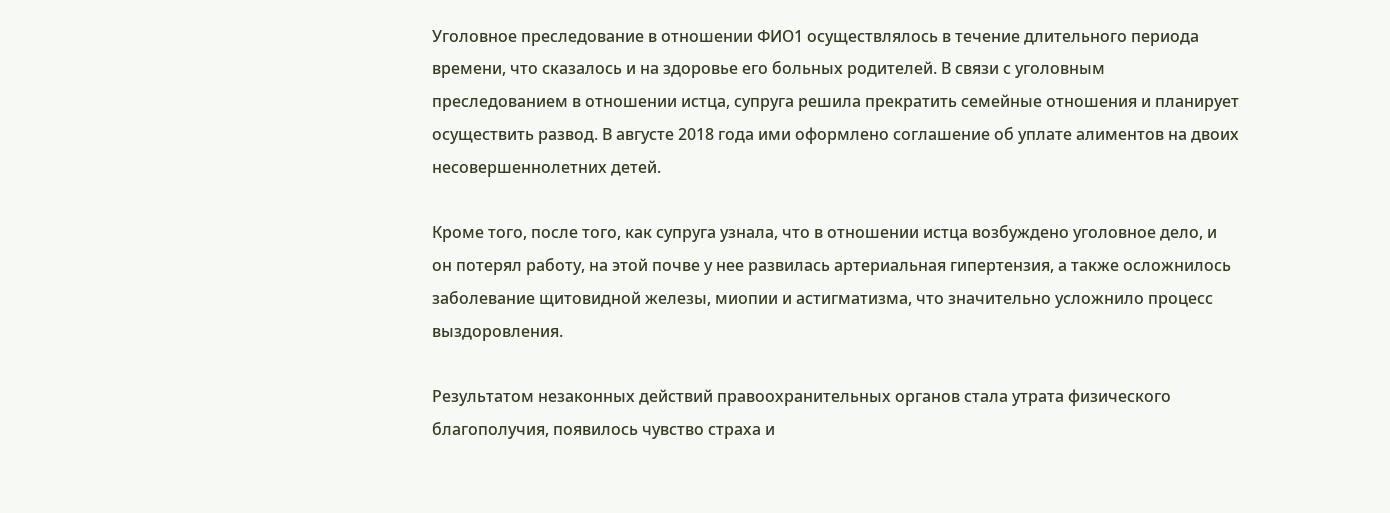Уголовное преследование в отношении ФИО1 осуществлялось в течение длительного периода времени, что сказалось и на здоровье его больных родителей. В связи с уголовным преследованием в отношении истца, супруга решила прекратить семейные отношения и планирует осуществить развод. В августе 2018 года ими оформлено соглашение об уплате алиментов на двоих несовершеннолетних детей.

Кроме того, после того, как супруга узнала, что в отношении истца возбуждено уголовное дело, и он потерял работу, на этой почве у нее развилась артериальная гипертензия, а также осложнилось заболевание щитовидной железы, миопии и астигматизма, что значительно усложнило процесс выздоровления.

Результатом незаконных действий правоохранительных органов стала утрата физического благополучия, появилось чувство страха и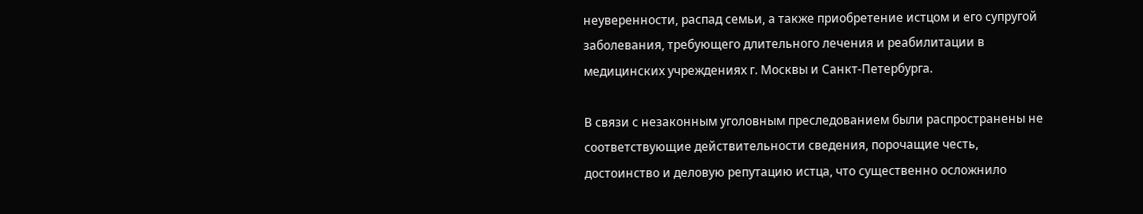неуверенности, распад семьи, а также приобретение истцом и его супругой заболевания, требующего длительного лечения и реабилитации в медицинских учреждениях г. Москвы и Санкт-Петербурга.

В связи с незаконным уголовным преследованием были распространены не соответствующие действительности сведения, порочащие честь, достоинство и деловую репутацию истца, что существенно осложнило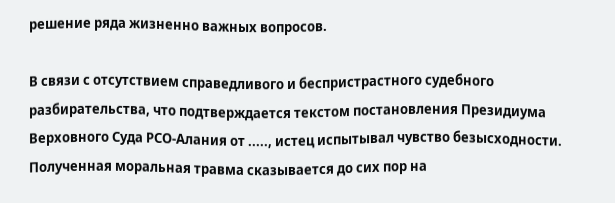решение ряда жизненно важных вопросов.

В связи с отсутствием справедливого и беспристрастного судебного разбирательства, что подтверждается текстом постановления Президиума Верховного Суда РСО-Алания от ....., истец испытывал чувство безысходности. Полученная моральная травма сказывается до сих пор на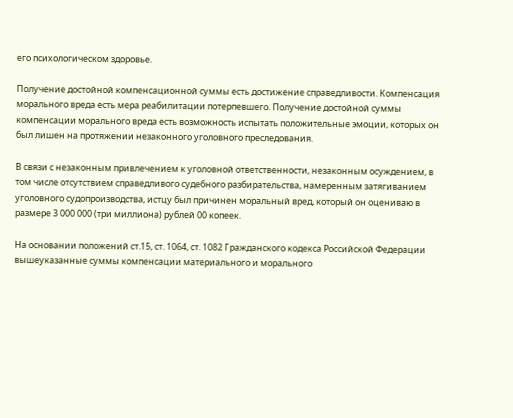его психологическом здоровье.

Получение достойной компенсационной суммы есть достижение справедливости. Компенсация морального вреда есть мера реабилитации потерпевшего. Получение достойной суммы компенсации морального вреда есть возможность испытать положительные эмоции, которых он был лишен на протяжении незаконного уголовного преследования.

В связи с незаконным привлечением к уголовной ответственности, незаконным осуждением, в том числе отсутствием справедливого судебного разбирательства, намеренным затягиванием уголовного судопроизводства, истцу был причинен моральный вред, который он оцениваю в размере 3 000 000 (три миллиона) рублей 00 копеек.

На основании положений ст.15, ст. 1064, ст. 1082 Гражданского кодекса Российской Федерации вышеуказанные суммы компенсации материального и морального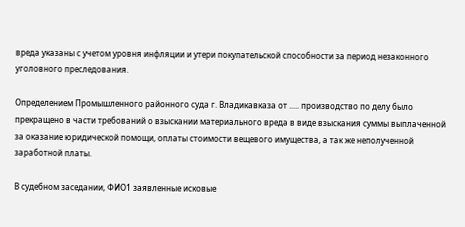вреда указаны с учетом уровня инфляции и утери покупательской способности за период незаконного уголовного преследования.

Определением Промышленного районного суда г. Владикавказа от ..... производство по делу было прекращено в части требований о взыскании материального вреда в виде взыскания суммы выплаченной за оказание юридической помощи, оплаты стоимости вещевого имущества, а так же неполученной заработной платы.

В судебном заседании, ФИО1 заявленные исковые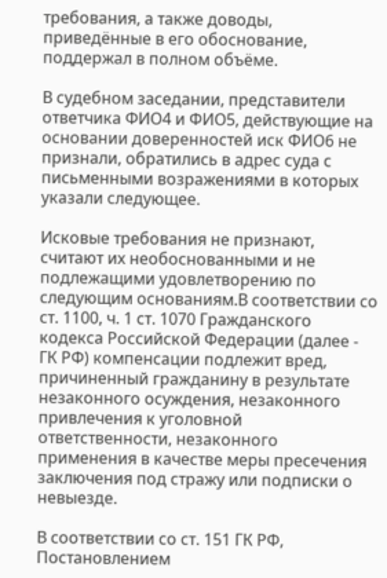требования, а также доводы, приведённые в его обоснование, поддержал в полном объёме.

В судебном заседании, представители ответчика ФИО4 и ФИО5, действующие на основании доверенностей иск ФИО6 не признали, обратились в адрес суда с письменными возражениями в которых указали следующее.

Исковые требования не признают, считают их необоснованными и не подлежащими удовлетворению по следующим основаниям.В соответствии со ст. 1100, ч. 1 ст. 1070 Гражданского кодекса Российской Федерации (далее - ГК РФ) компенсации подлежит вред, причиненный гражданину в результате незаконного осуждения, незаконного привлечения к уголовной ответственности, незаконного применения в качестве меры пресечения заключения под стражу или подписки о невыезде.

В соответствии со ст. 151 ГК РФ, Постановлением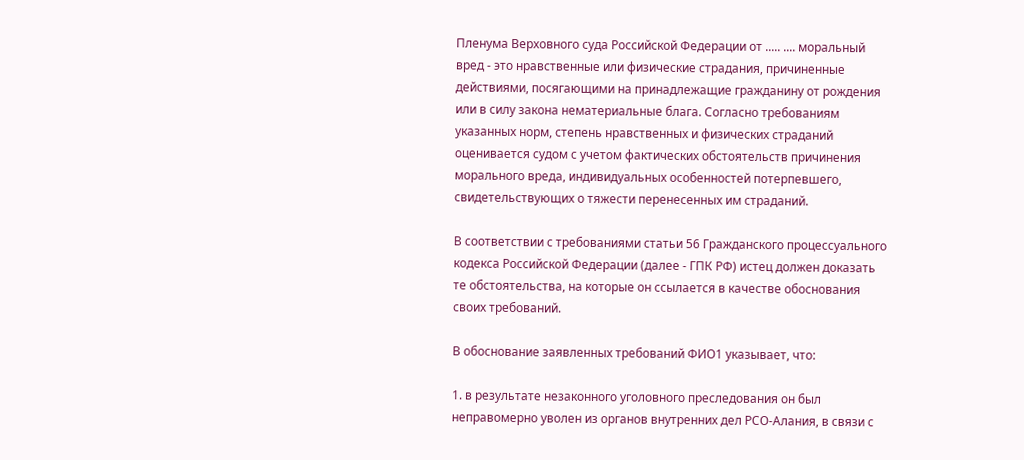Пленума Верховного суда Российской Федерации от ..... .... моральный вред - это нравственные или физические страдания, причиненные действиями, посягающими на принадлежащие гражданину от рождения или в силу закона нематериальные блага. Согласно требованиям указанных норм, степень нравственных и физических страданий оценивается судом с учетом фактических обстоятельств причинения морального вреда, индивидуальных особенностей потерпевшего, свидетельствующих о тяжести перенесенных им страданий.

В соответствии с требованиями статьи 56 Гражданского процессуального кодекса Российской Федерации (далее - ГПК РФ) истец должен доказать те обстоятельства, на которые он ссылается в качестве обоснования своих требований.

В обоснование заявленных требований ФИО1 указывает, что:

1. в результате незаконного уголовного преследования он был неправомерно уволен из органов внутренних дел РСО-Алания, в связи с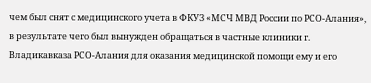чем был снят с медицинского учета в ФКУЗ «МСЧ МВД России по РСО-Алания», в результате чего был вынужден обращаться в частные клиники г. Владикавказа РСО-Алания для оказания медицинской помощи ему и его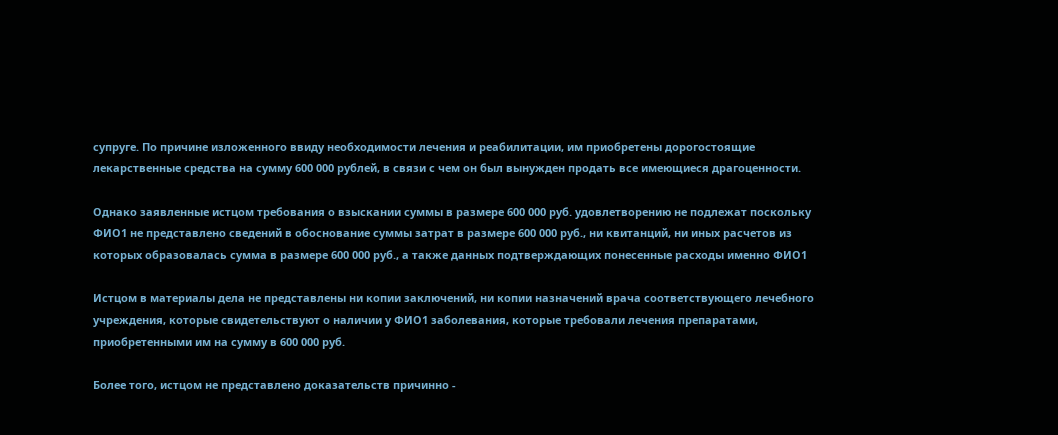супруге. По причине изложенного ввиду необходимости лечения и реабилитации, им приобретены дорогостоящие лекарственные средства на сумму 600 000 рублей, в связи с чем он был вынужден продать все имеющиеся драгоценности.

Однако заявленные истцом требования о взыскании суммы в размере 600 000 руб. удовлетворению не подлежат поскольку ФИО1 не представлено сведений в обоснование суммы затрат в размере 600 000 руб., ни квитанций, ни иных расчетов из которых образовалась сумма в размере 600 000 руб., а также данных подтверждающих понесенные расходы именно ФИО1

Истцом в материалы дела не представлены ни копии заключений, ни копии назначений врача соответствующего лечебного учреждения, которые свидетельствуют о наличии у ФИО1 заболевания, которые требовали лечения препаратами, приобретенными им на сумму в 600 000 руб.

Более того, истцом не представлено доказательств причинно -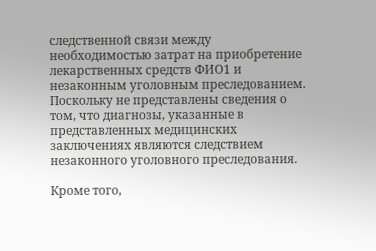следственной связи между необходимостью затрат на приобретение лекарственных средств ФИО1 и незаконным уголовным преследованием. Поскольку не представлены сведения о том, что диагнозы, указанные в представленных медицинских заключениях являются следствием незаконного уголовного преследования.

Кроме того,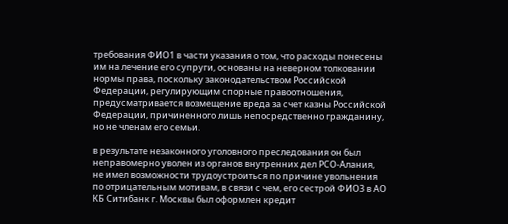требования ФИО1 в части указания о том, что расходы понесены им на лечение его супруги, основаны на неверном толковании нормы права, поскольку законодательством Российской Федерации, регулирующим спорные правоотношения, предусматривается возмещение вреда за счет казны Российской Федерации, причиненного лишь непосредственно гражданину, но не членам его семьи.

в результате незаконного уголовного преследования он был неправомерно уволен из органов внутренних дел РСО-Алания, не имел возможности трудоустроиться по причине увольнения по отрицательным мотивам, в связи с чем, его сестрой ФИО3 в АО КБ Ситибанк г. Москвы был оформлен кредит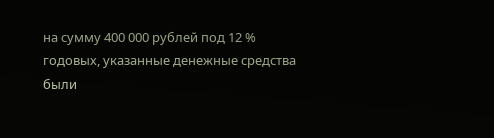на сумму 400 000 рублей под 12 % годовых, указанные денежные средства были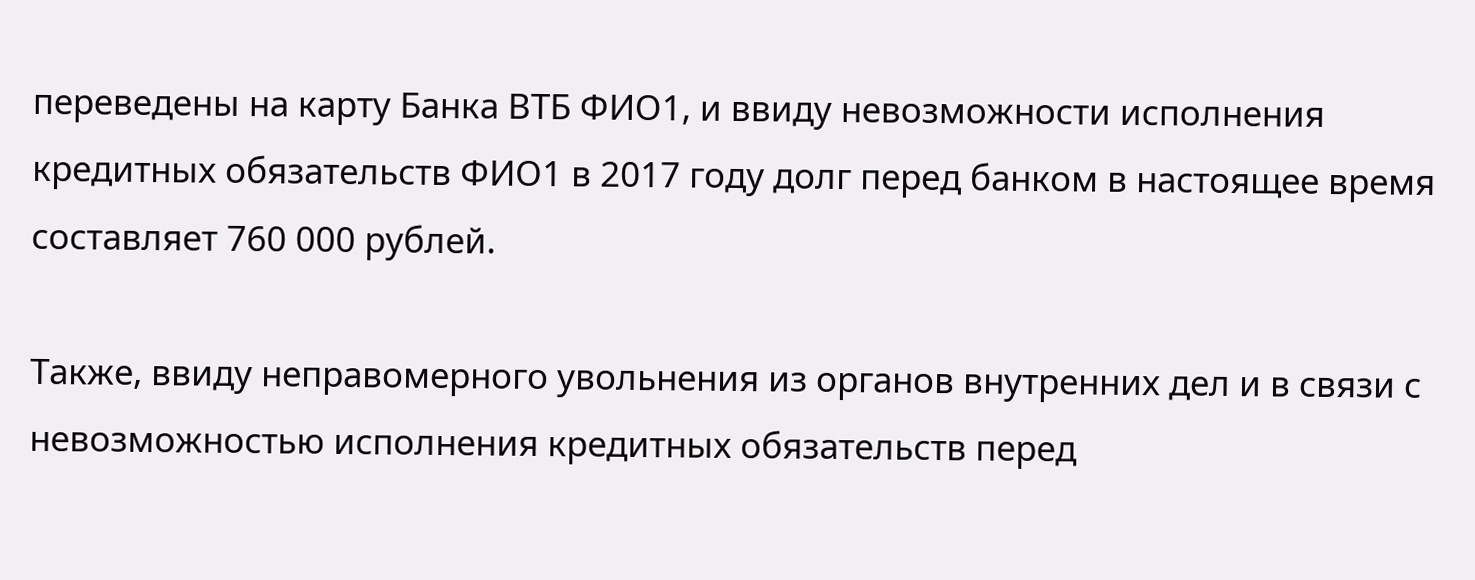переведены на карту Банка ВТБ ФИО1, и ввиду невозможности исполнения кредитных обязательств ФИО1 в 2017 году долг перед банком в настоящее время составляет 760 000 рублей.

Также, ввиду неправомерного увольнения из органов внутренних дел и в связи с невозможностью исполнения кредитных обязательств перед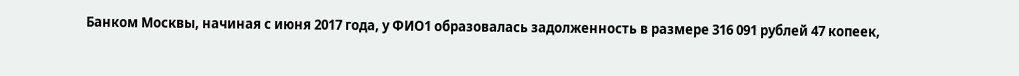Банком Москвы, начиная с июня 2017 года, у ФИО1 образовалась задолженность в размере 316 091 рублей 47 копеек,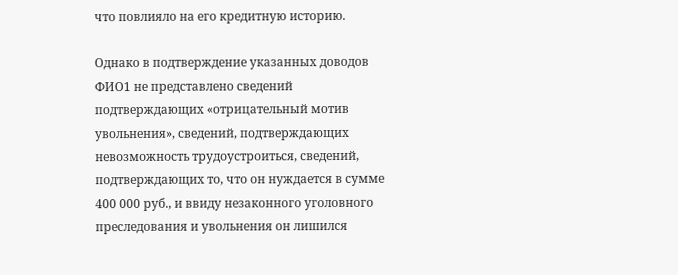что повлияло на его кредитную историю.

Однако в подтверждение указанных доводов ФИО1 не представлено сведений подтверждающих «отрицательный мотив увольнения», сведений, подтверждающих невозможность трудоустроиться, сведений, подтверждающих то, что он нуждается в сумме 400 000 руб., и ввиду незаконного уголовного преследования и увольнения он лишился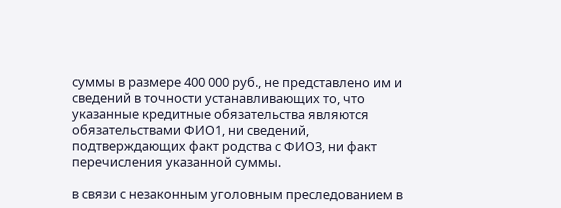суммы в размере 400 000 руб., не представлено им и сведений в точности устанавливающих то, что указанные кредитные обязательства являются обязательствами ФИО1, ни сведений, подтверждающих факт родства с ФИО3, ни факт перечисления указанной суммы.

в связи с незаконным уголовным преследованием в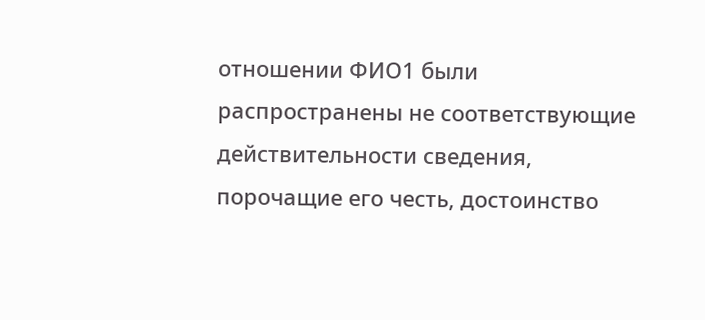отношении ФИО1 были распространены не соответствующие действительности сведения, порочащие его честь, достоинство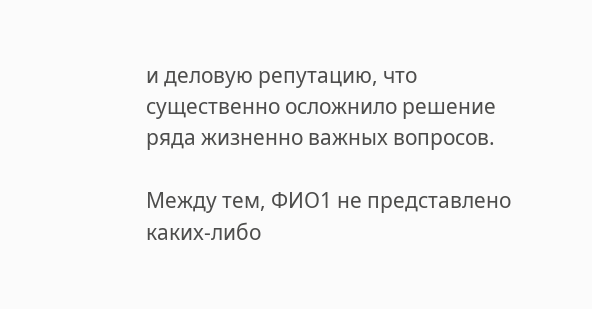и деловую репутацию, что существенно осложнило решение ряда жизненно важных вопросов.

Между тем, ФИО1 не представлено каких-либо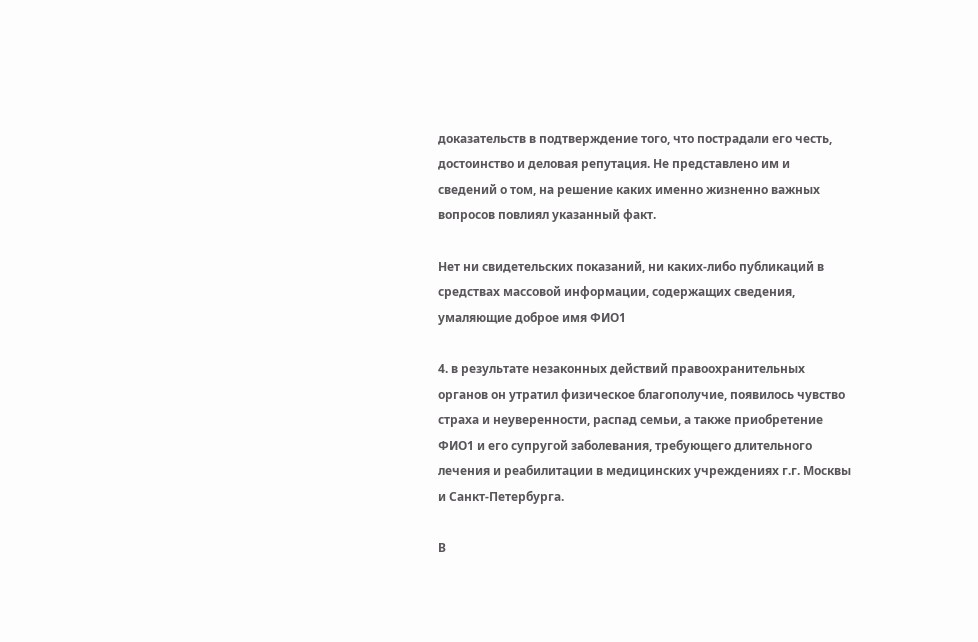доказательств в подтверждение того, что пострадали его честь, достоинство и деловая репутация. Не представлено им и сведений о том, на решение каких именно жизненно важных вопросов повлиял указанный факт.

Нет ни свидетельских показаний, ни каких-либо публикаций в средствах массовой информации, содержащих сведения, умаляющие доброе имя ФИО1

4. в результате незаконных действий правоохранительных органов он утратил физическое благополучие, появилось чувство страха и неуверенности, распад семьи, а также приобретение ФИО1 и его супругой заболевания, требующего длительного лечения и реабилитации в медицинских учреждениях г.г. Москвы и Санкт-Петербурга.

В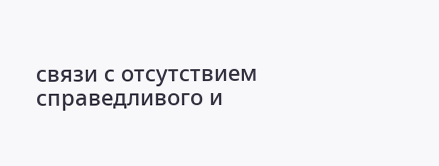связи с отсутствием справедливого и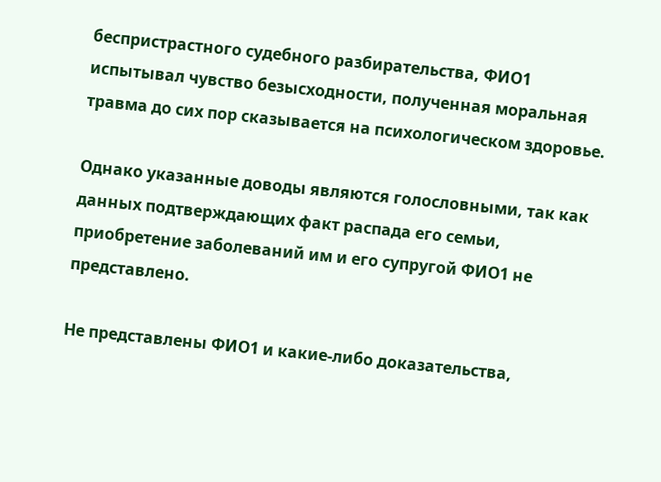беспристрастного судебного разбирательства, ФИО1 испытывал чувство безысходности, полученная моральная травма до сих пор сказывается на психологическом здоровье.

Однако указанные доводы являются голословными, так как данных подтверждающих факт распада его семьи, приобретение заболеваний им и его супругой ФИО1 не представлено.

Не представлены ФИО1 и какие-либо доказательства,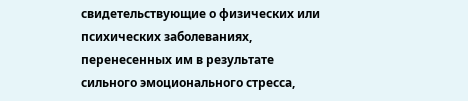свидетельствующие о физических или психических заболеваниях, перенесенных им в результате сильного эмоционального стресса,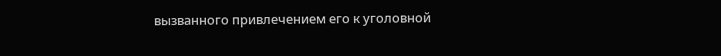вызванного привлечением его к уголовной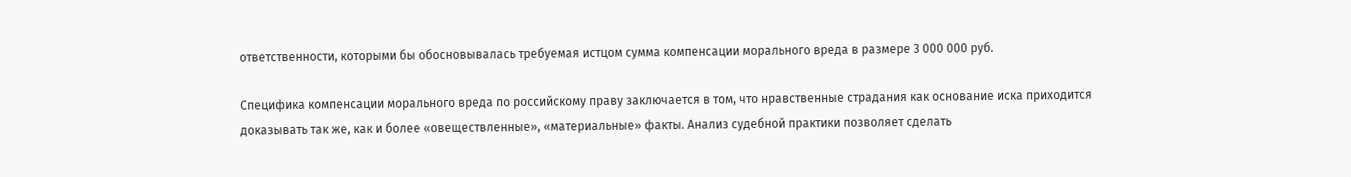ответственности, которыми бы обосновывалась требуемая истцом сумма компенсации морального вреда в размере 3 000 000 руб.

Специфика компенсации морального вреда по российскому праву заключается в том, что нравственные страдания как основание иска приходится доказывать так же, как и более «овеществленные», «материальные» факты. Анализ судебной практики позволяет сделать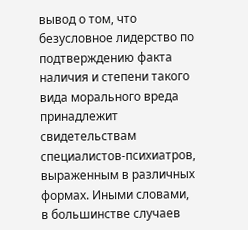вывод о том, что безусловное лидерство по подтверждению факта наличия и степени такого вида морального вреда принадлежит свидетельствам специалистов-психиатров, выраженным в различных формах. Иными словами, в большинстве случаев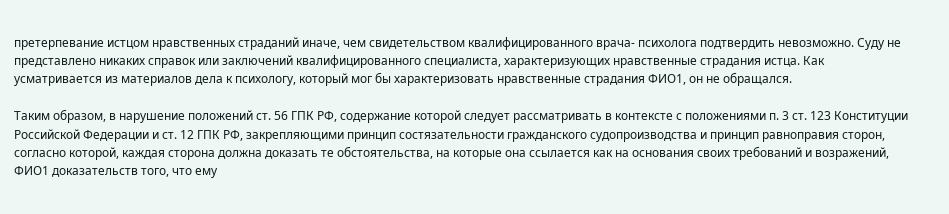претерпевание истцом нравственных страданий иначе, чем свидетельством квалифицированного врача- психолога подтвердить невозможно. Суду не представлено никаких справок или заключений квалифицированного специалиста, характеризующих нравственные страдания истца. Как усматривается из материалов дела к психологу, который мог бы характеризовать нравственные страдания ФИО1, он не обращался.

Таким образом, в нарушение положений ст. 56 ГПК РФ, содержание которой следует рассматривать в контексте с положениями п. 3 ст. 123 Конституции Российской Федерации и ст. 12 ГПК РФ, закрепляющими принцип состязательности гражданского судопроизводства и принцип равноправия сторон, согласно которой, каждая сторона должна доказать те обстоятельства, на которые она ссылается как на основания своих требований и возражений, ФИО1 доказательств того, что ему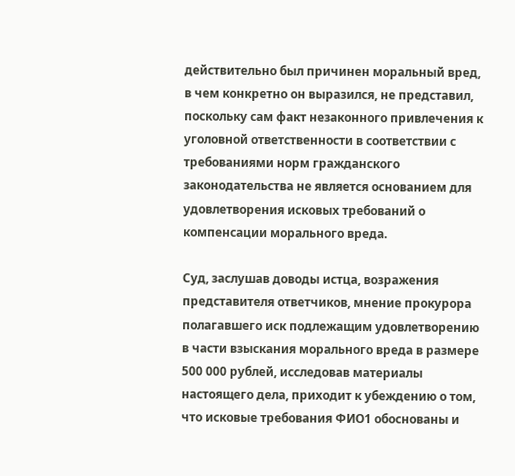действительно был причинен моральный вред, в чем конкретно он выразился, не представил, поскольку сам факт незаконного привлечения к уголовной ответственности в соответствии с требованиями норм гражданского законодательства не является основанием для удовлетворения исковых требований о компенсации морального вреда.

Суд, заслушав доводы истца, возражения представителя ответчиков, мнение прокурора полагавшего иск подлежащим удовлетворению в части взыскания морального вреда в размере 500 000 рублей, исследовав материалы настоящего дела, приходит к убеждению о том, что исковые требования ФИО1 обоснованы и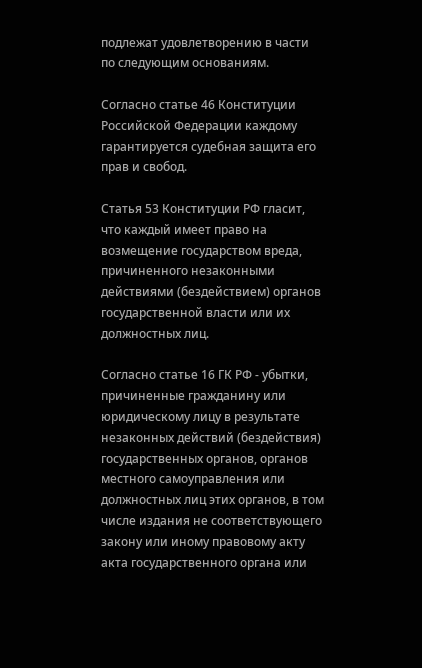подлежат удовлетворению в части по следующим основаниям.

Согласно статье 46 Конституции Российской Федерации каждому гарантируется судебная защита его прав и свобод.

Статья 53 Конституции РФ гласит, что каждый имеет право на возмещение государством вреда, причиненного незаконными действиями (бездействием) органов государственной власти или их должностных лиц.

Согласно статье 16 ГК РФ - убытки, причиненные гражданину или юридическому лицу в результате незаконных действий (бездействия) государственных органов, органов местного самоуправления или должностных лиц этих органов, в том числе издания не соответствующего закону или иному правовому акту акта государственного органа или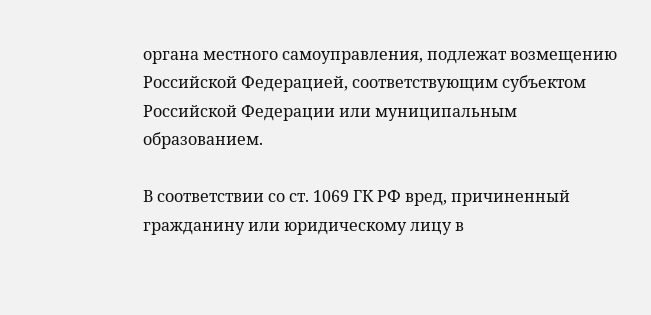органа местного самоуправления, подлежат возмещению Российской Федерацией, соответствующим субъектом Российской Федерации или муниципальным образованием.

В соответствии со ст. 1069 ГК РФ вред, причиненный гражданину или юридическому лицу в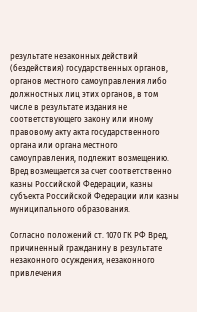результате незаконных действий (бездействия) государственных органов, органов местного самоуправления либо должностных лиц этих органов, в том числе в результате издания не соответствующего закону или иному правовому акту акта государственного органа или органа местного самоуправления, подлежит возмещению. Вред возмещается за счет соответственно казны Российской Федерации, казны субъекта Российской Федерации или казны муниципального образования.

Согласно положений ст. 1070 ГК РФ Вред, причиненный гражданину в результате незаконного осуждения, незаконного привлечения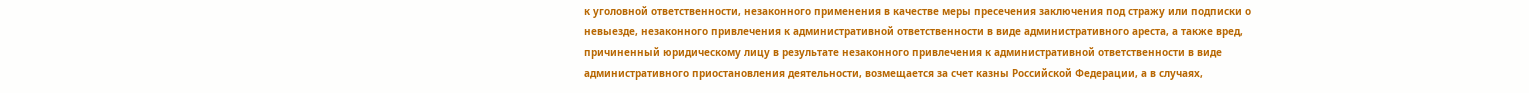к уголовной ответственности, незаконного применения в качестве меры пресечения заключения под стражу или подписки о невыезде, незаконного привлечения к административной ответственности в виде административного ареста, а также вред, причиненный юридическому лицу в результате незаконного привлечения к административной ответственности в виде административного приостановления деятельности, возмещается за счет казны Российской Федерации, а в случаях,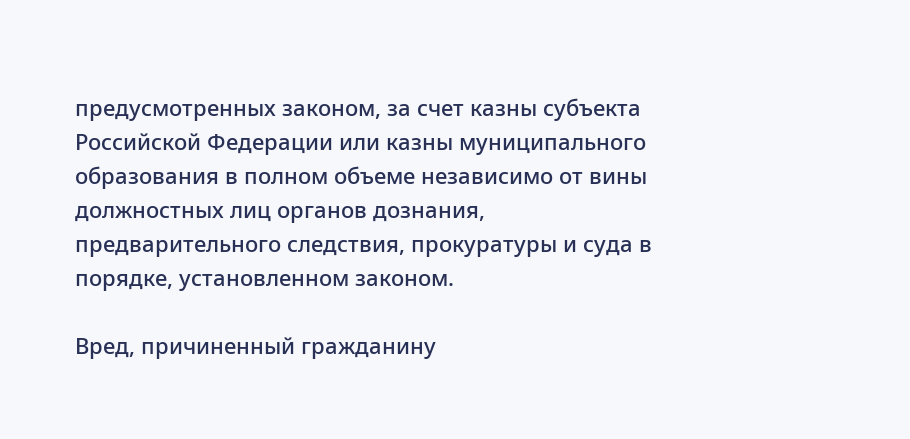предусмотренных законом, за счет казны субъекта Российской Федерации или казны муниципального образования в полном объеме независимо от вины должностных лиц органов дознания, предварительного следствия, прокуратуры и суда в порядке, установленном законом.

Вред, причиненный гражданину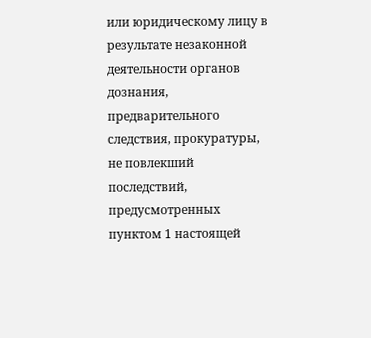или юридическому лицу в результате незаконной деятельности органов дознания, предварительного следствия, прокуратуры, не повлекший последствий, предусмотренных пунктом 1 настоящей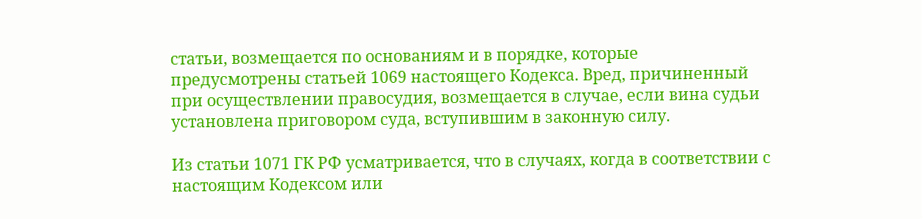статьи, возмещается по основаниям и в порядке, которые предусмотрены статьей 1069 настоящего Кодекса. Вред, причиненный при осуществлении правосудия, возмещается в случае, если вина судьи установлена приговором суда, вступившим в законную силу.

Из статьи 1071 ГК РФ усматривается, что в случаях, когда в соответствии с настоящим Кодексом или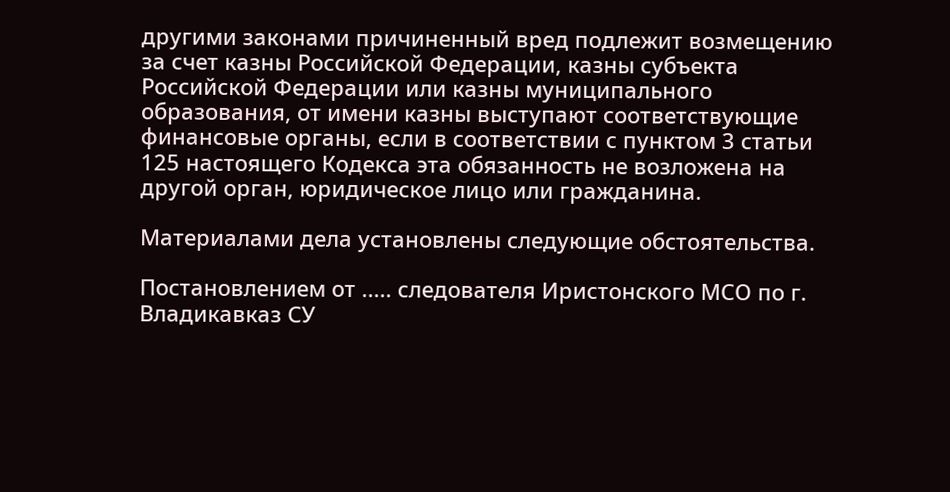другими законами причиненный вред подлежит возмещению за счет казны Российской Федерации, казны субъекта Российской Федерации или казны муниципального образования, от имени казны выступают соответствующие финансовые органы, если в соответствии с пунктом 3 статьи 125 настоящего Кодекса эта обязанность не возложена на другой орган, юридическое лицо или гражданина.

Материалами дела установлены следующие обстоятельства.

Постановлением от ..... следователя Иристонского МСО по г. Владикавказ СУ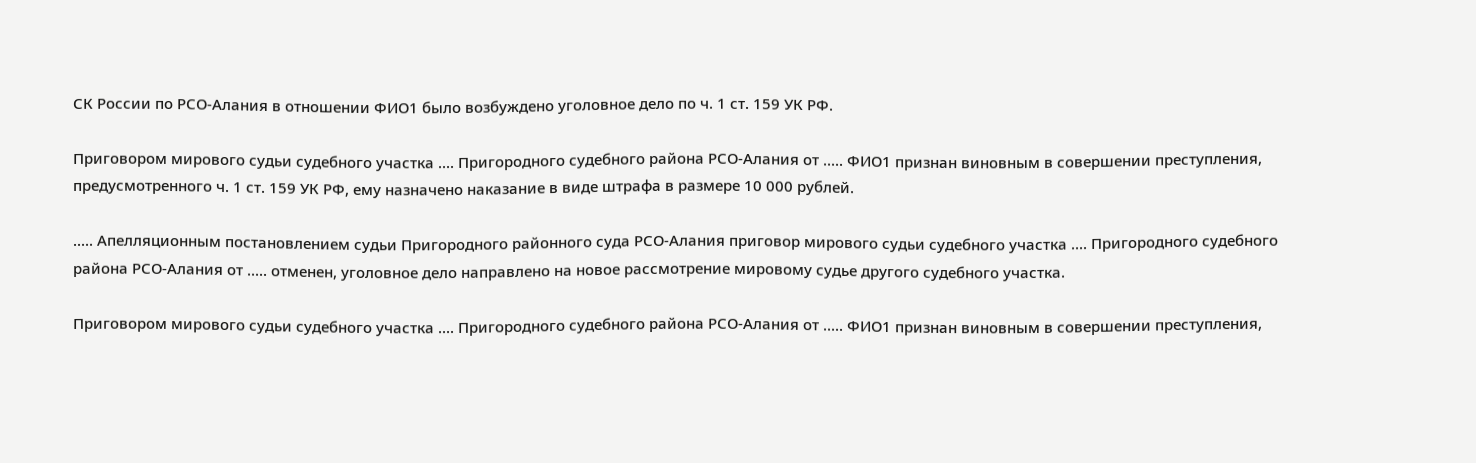СК России по РСО-Алания в отношении ФИО1 было возбуждено уголовное дело по ч. 1 ст. 159 УК РФ.

Приговором мирового судьи судебного участка .... Пригородного судебного района РСО-Алания от ..... ФИО1 признан виновным в совершении преступления, предусмотренного ч. 1 ст. 159 УК РФ, ему назначено наказание в виде штрафа в размере 10 000 рублей.

..... Апелляционным постановлением судьи Пригородного районного суда РСО-Алания приговор мирового судьи судебного участка .... Пригородного судебного района РСО-Алания от ..... отменен, уголовное дело направлено на новое рассмотрение мировому судье другого судебного участка.

Приговором мирового судьи судебного участка .... Пригородного судебного района РСО-Алания от ..... ФИО1 признан виновным в совершении преступления,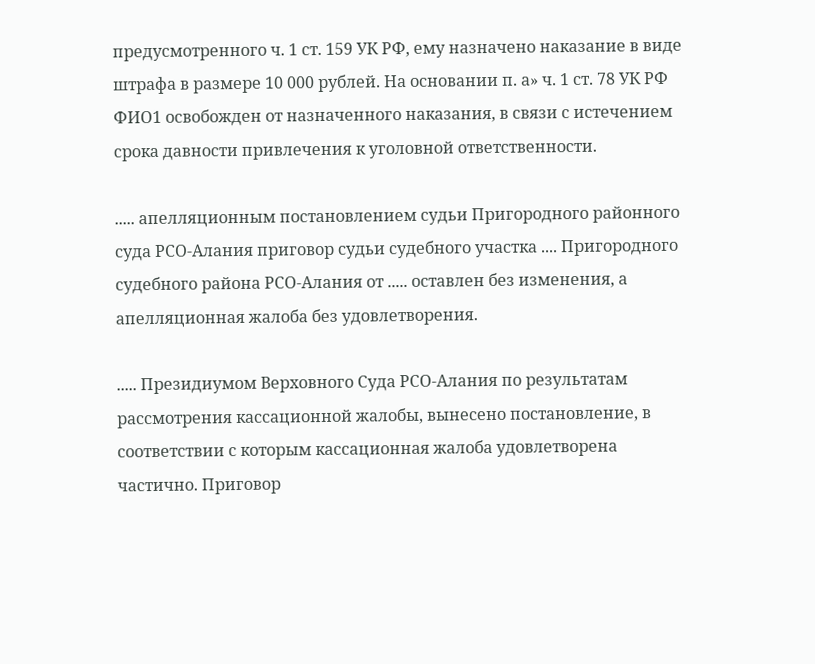предусмотренного ч. 1 ст. 159 УК РФ, ему назначено наказание в виде штрафа в размере 10 000 рублей. На основании п. а» ч. 1 ст. 78 УК РФ ФИО1 освобожден от назначенного наказания, в связи с истечением срока давности привлечения к уголовной ответственности.

..... апелляционным постановлением судьи Пригородного районного суда РСО-Алания приговор судьи судебного участка .... Пригородного судебного района РСО-Алания от ..... оставлен без изменения, а апелляционная жалоба без удовлетворения.

..... Президиумом Верховного Суда РСО-Алания по результатам рассмотрения кассационной жалобы, вынесено постановление, в соответствии с которым кассационная жалоба удовлетворена частично. Приговор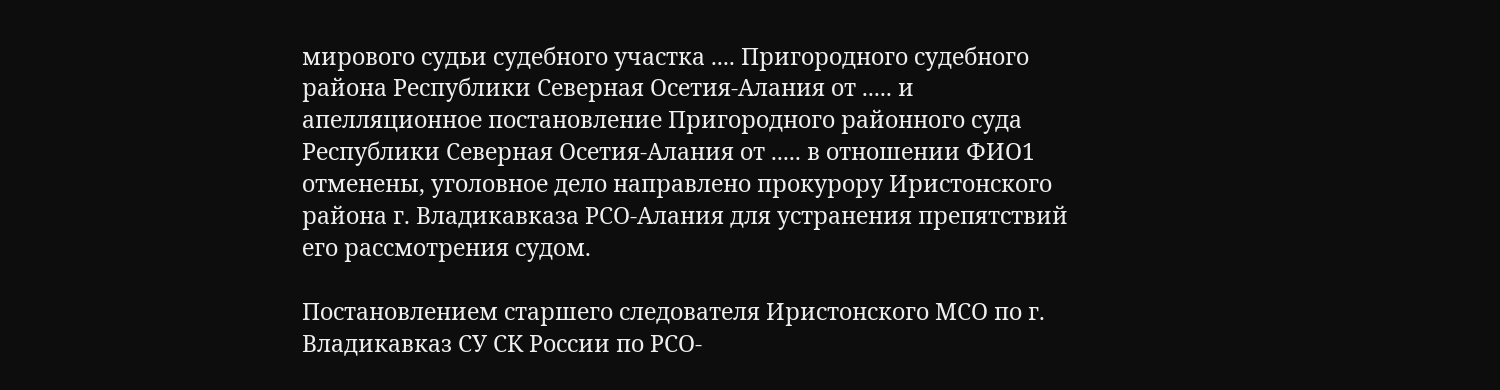мирового судьи судебного участка .... Пригородного судебного района Республики Северная Осетия-Алания от ..... и апелляционное постановление Пригородного районного суда Республики Северная Осетия-Алания от ..... в отношении ФИО1 отменены, уголовное дело направлено прокурору Иристонского района г. Владикавказа РСО-Алания для устранения препятствий его рассмотрения судом.

Постановлением старшего следователя Иристонского МСО по г. Владикавказ СУ СК России по РСО-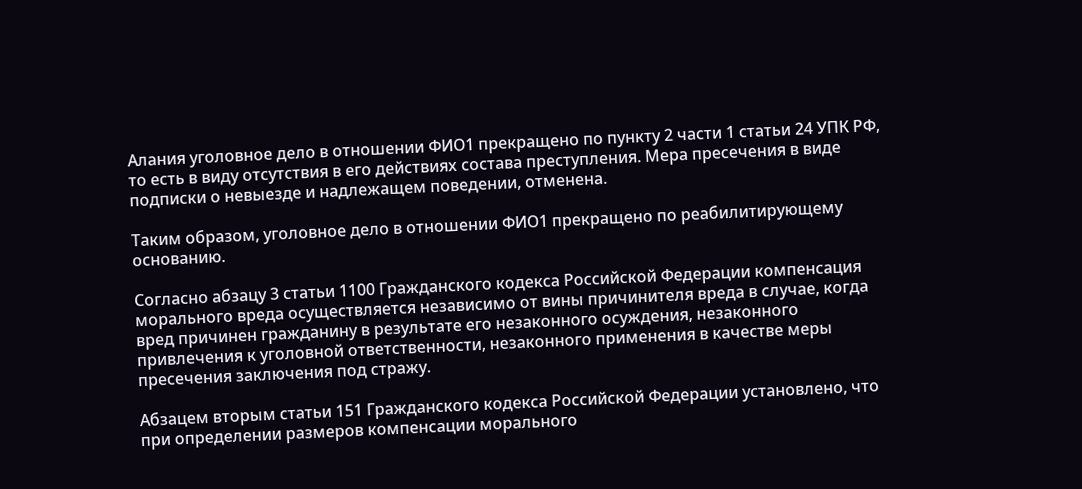Алания уголовное дело в отношении ФИО1 прекращено по пункту 2 части 1 статьи 24 УПК РФ, то есть в виду отсутствия в его действиях состава преступления. Мера пресечения в виде подписки о невыезде и надлежащем поведении, отменена.

Таким образом, уголовное дело в отношении ФИО1 прекращено по реабилитирующему основанию.

Согласно абзацу 3 статьи 1100 Гражданского кодекса Российской Федерации компенсация морального вреда осуществляется независимо от вины причинителя вреда в случае, когда вред причинен гражданину в результате его незаконного осуждения, незаконного привлечения к уголовной ответственности, незаконного применения в качестве меры пресечения заключения под стражу.

Абзацем вторым статьи 151 Гражданского кодекса Российской Федерации установлено, что при определении размеров компенсации морального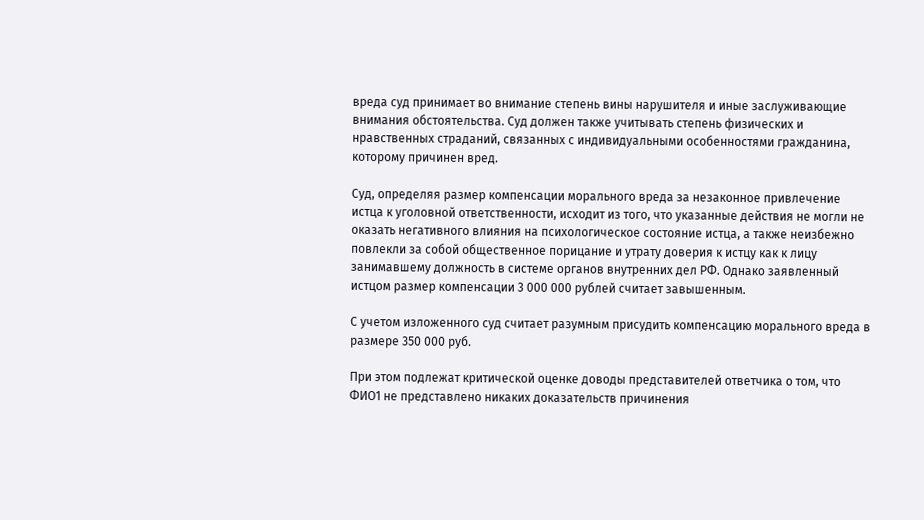вреда суд принимает во внимание степень вины нарушителя и иные заслуживающие внимания обстоятельства. Суд должен также учитывать степень физических и нравственных страданий, связанных с индивидуальными особенностями гражданина, которому причинен вред.

Суд, определяя размер компенсации морального вреда за незаконное привлечение истца к уголовной ответственности, исходит из того, что указанные действия не могли не оказать негативного влияния на психологическое состояние истца, а также неизбежно повлекли за собой общественное порицание и утрату доверия к истцу как к лицу занимавшему должность в системе органов внутренних дел РФ. Однако заявленный истцом размер компенсации 3 000 000 рублей считает завышенным.

С учетом изложенного суд считает разумным присудить компенсацию морального вреда в размере 350 000 руб.

При этом подлежат критической оценке доводы представителей ответчика о том, что ФИО1 не представлено никаких доказательств причинения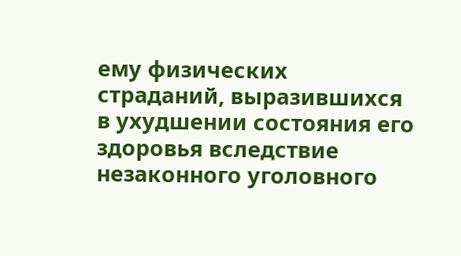ему физических страданий, выразившихся в ухудшении состояния его здоровья вследствие незаконного уголовного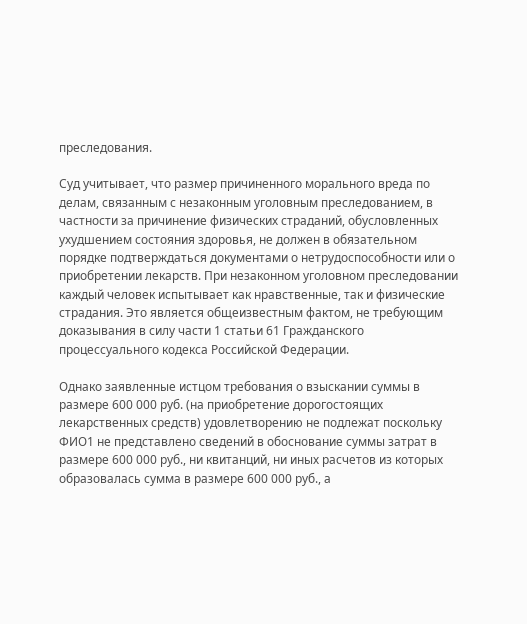преследования.

Суд учитывает, что размер причиненного морального вреда по делам, связанным с незаконным уголовным преследованием, в частности за причинение физических страданий, обусловленных ухудшением состояния здоровья, не должен в обязательном порядке подтверждаться документами о нетрудоспособности или о приобретении лекарств. При незаконном уголовном преследовании каждый человек испытывает как нравственные, так и физические страдания. Это является общеизвестным фактом, не требующим доказывания в силу части 1 статьи 61 Гражданского процессуального кодекса Российской Федерации.

Однако заявленные истцом требования о взыскании суммы в размере 600 000 руб. (на приобретение дорогостоящих лекарственных средств) удовлетворению не подлежат поскольку ФИО1 не представлено сведений в обоснование суммы затрат в размере 600 000 руб., ни квитанций, ни иных расчетов из которых образовалась сумма в размере 600 000 руб., а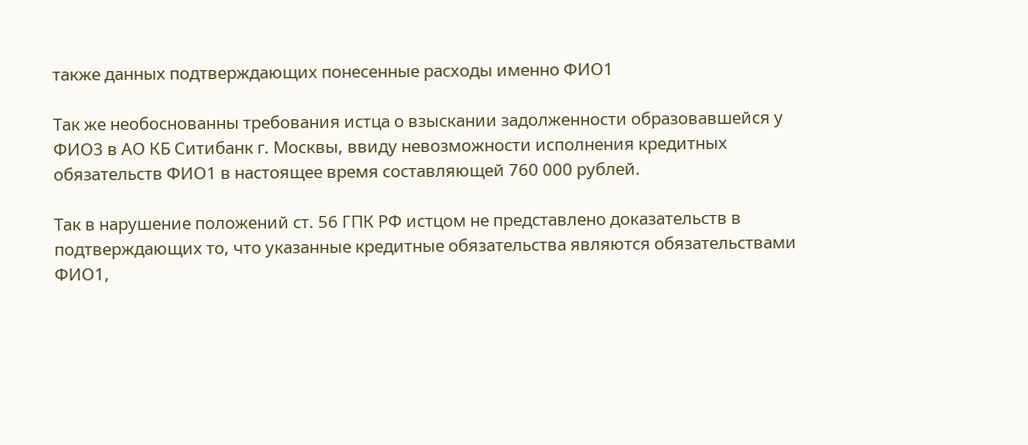также данных подтверждающих понесенные расходы именно ФИО1

Так же необоснованны требования истца о взыскании задолженности образовавшейся у ФИО3 в АО КБ Ситибанк г. Москвы, ввиду невозможности исполнения кредитных обязательств ФИО1 в настоящее время составляющей 760 000 рублей.

Так в нарушение положений ст. 56 ГПК РФ истцом не представлено доказательств в подтверждающих то, что указанные кредитные обязательства являются обязательствами ФИО1,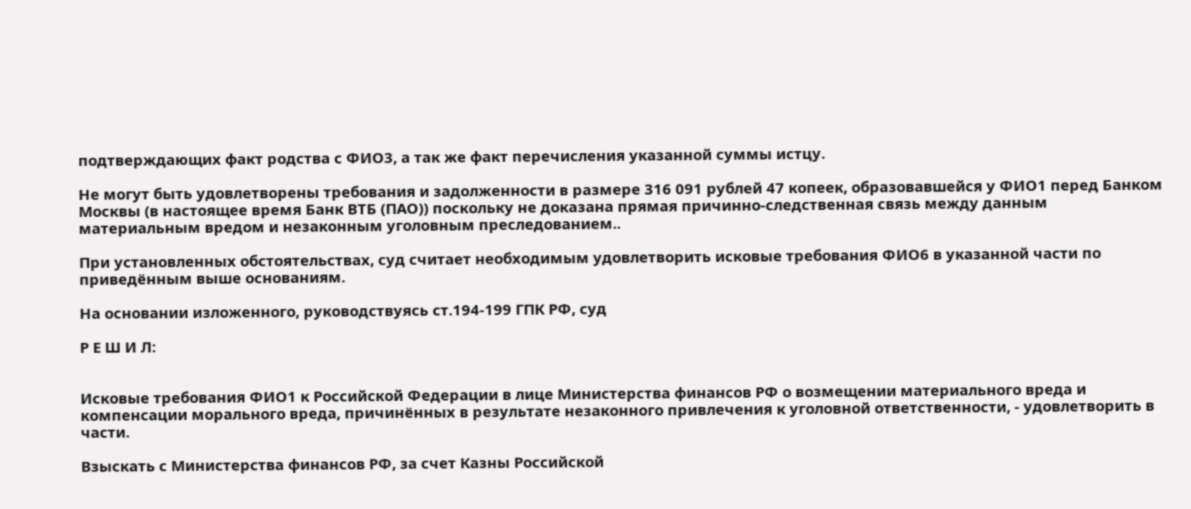подтверждающих факт родства с ФИО3, а так же факт перечисления указанной суммы истцу.

Не могут быть удовлетворены требования и задолженности в размере 316 091 рублей 47 копеек, образовавшейся у ФИО1 перед Банком Москвы (в настоящее время Банк ВТБ (ПАО)) поскольку не доказана прямая причинно-следственная связь между данным материальным вредом и незаконным уголовным преследованием..

При установленных обстоятельствах, суд считает необходимым удовлетворить исковые требования ФИО6 в указанной части по приведённым выше основаниям.

На основании изложенного, руководствуясь ст.194-199 ГПК РФ, суд

Р Е Ш И Л:


Исковые требования ФИО1 к Российской Федерации в лице Министерства финансов РФ о возмещении материального вреда и компенсации морального вреда, причинённых в результате незаконного привлечения к уголовной ответственности, - удовлетворить в части.

Взыскать с Министерства финансов РФ, за счет Казны Российской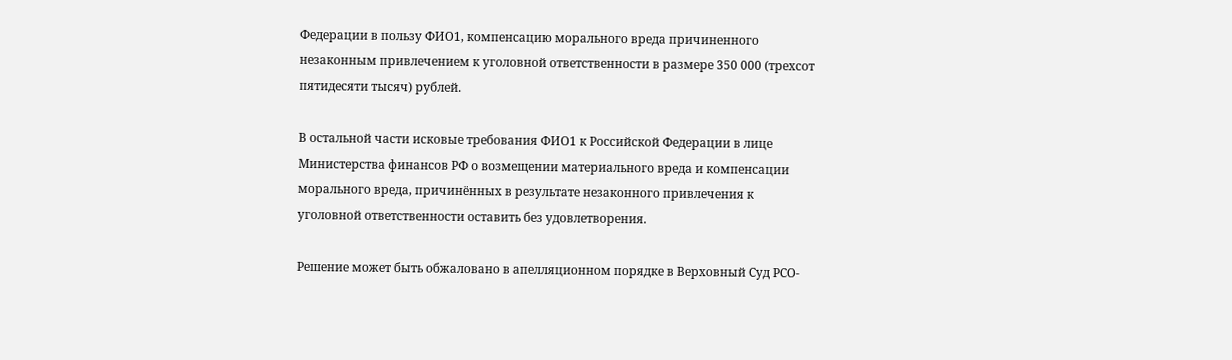Федерации в пользу ФИО1, компенсацию морального вреда причиненного незаконным привлечением к уголовной ответственности в размере 350 000 (трехсот пятидесяти тысяч) рублей.

В остальной части исковые требования ФИО1 к Российской Федерации в лице Министерства финансов РФ о возмещении материального вреда и компенсации морального вреда, причинённых в результате незаконного привлечения к уголовной ответственности оставить без удовлетворения.

Решение может быть обжаловано в апелляционном порядке в Верховный Суд РСО-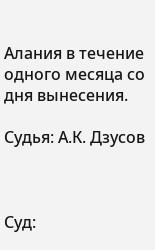Алания в течение одного месяца со дня вынесения.

Судья: А.К. Дзусов



Суд: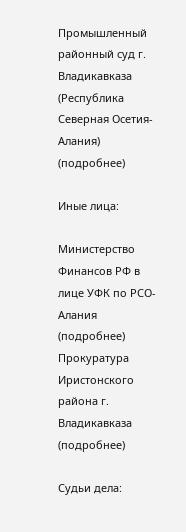Промышленный районный суд г. Владикавказа (Республика Северная Осетия-Алания) (подробнее)

Иные лица:

Министерство Финансов РФ в лице УФК по РСО-Алания (подробнее)
Прокуратура Иристонского района г. Владикавказа (подробнее)

Судьи дела: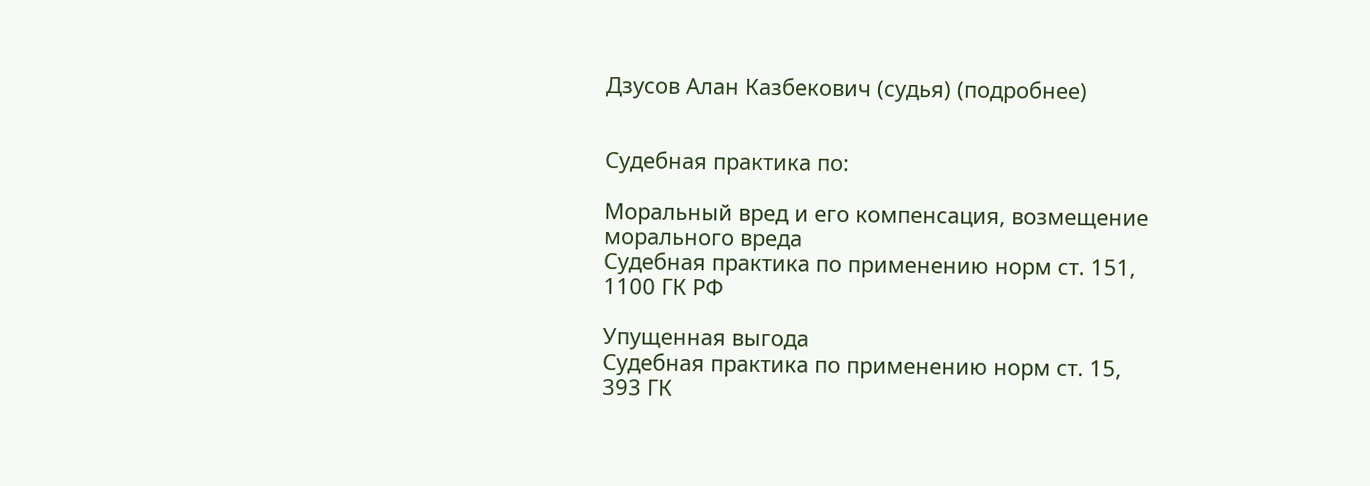Дзусов Алан Казбекович (судья) (подробнее)


Судебная практика по:

Моральный вред и его компенсация, возмещение морального вреда
Судебная практика по применению норм ст. 151, 1100 ГК РФ

Упущенная выгода
Судебная практика по применению норм ст. 15, 393 ГК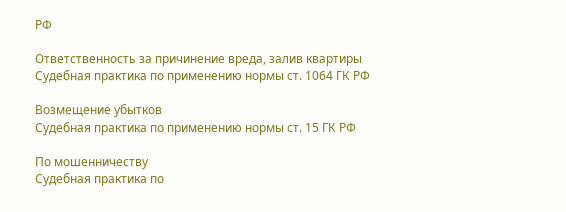РФ

Ответственность за причинение вреда, залив квартиры
Судебная практика по применению нормы ст. 1064 ГК РФ

Возмещение убытков
Судебная практика по применению нормы ст. 15 ГК РФ

По мошенничеству
Судебная практика по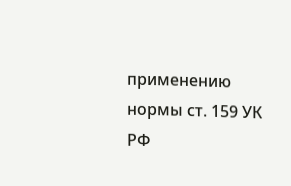применению нормы ст. 159 УК РФ